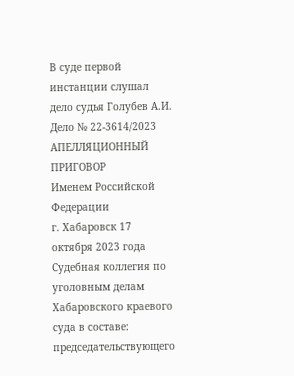В суде первой инстанции слушал дело судья Голубев А.И.
Дело № 22-3614/2023
АПЕЛЛЯЦИОННЫЙ ПРИГОВОР
Именем Российской Федерации
г. Хабаровск 17 октября 2023 года
Судебная коллегия по уголовным делам Хабаровского краевого суда в составе: председательствующего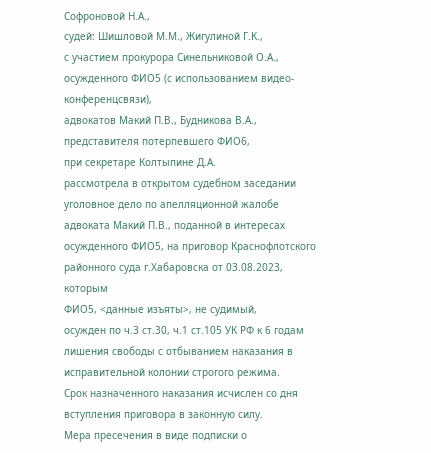Софроновой Н.А.,
судей: Шишловой М.М., Жигулиной Г.К.,
с участием прокурора Синельниковой О.А.,
осужденного ФИО5 (с использованием видео-конференцсвязи),
адвокатов Макий П.В., Будникова В.А.,
представителя потерпевшего ФИО6,
при секретаре Колтыпине Д.А.
рассмотрела в открытом судебном заседании уголовное дело по апелляционной жалобе адвоката Макий П.В., поданной в интересах осужденного ФИО5, на приговор Краснофлотского районного суда г.Хабаровска от 03.08.2023, которым
ФИО5, <данные изъяты>, не судимый,
осужден по ч.3 ст.30, ч.1 ст.105 УК РФ к 6 годам лишения свободы с отбыванием наказания в исправительной колонии строгого режима.
Срок назначенного наказания исчислен со дня вступления приговора в законную силу.
Мера пресечения в виде подписки о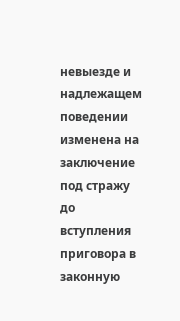невыезде и надлежащем поведении изменена на заключение под стражу до вступления приговора в законную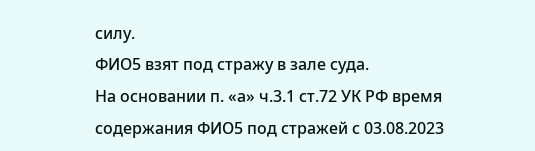силу.
ФИО5 взят под стражу в зале суда.
На основании п. «а» ч.3.1 ст.72 УК РФ время содержания ФИО5 под стражей с 03.08.2023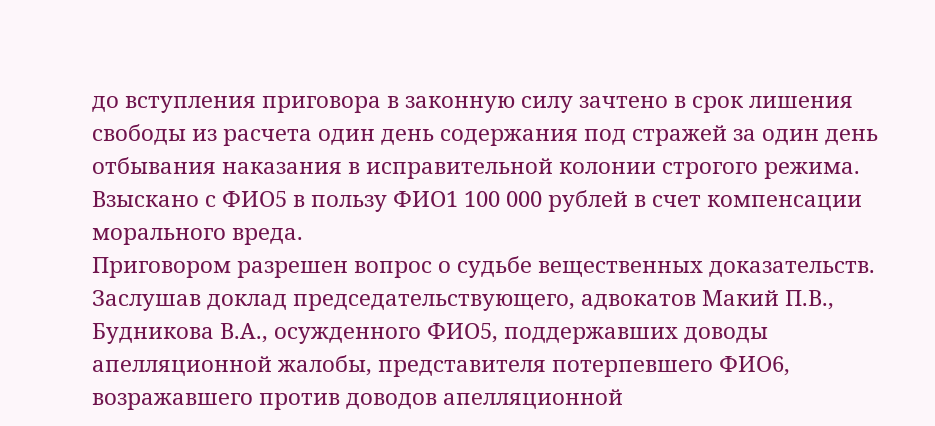до вступления приговора в законную силу зачтено в срок лишения свободы из расчета один день содержания под стражей за один день отбывания наказания в исправительной колонии строгого режима.
Взыскано с ФИО5 в пользу ФИО1 100 000 рублей в счет компенсации морального вреда.
Приговором разрешен вопрос о судьбе вещественных доказательств.
Заслушав доклад председательствующего, адвокатов Макий П.В., Будникова В.А., осужденного ФИО5, поддержавших доводы апелляционной жалобы, представителя потерпевшего ФИО6, возражавшего против доводов апелляционной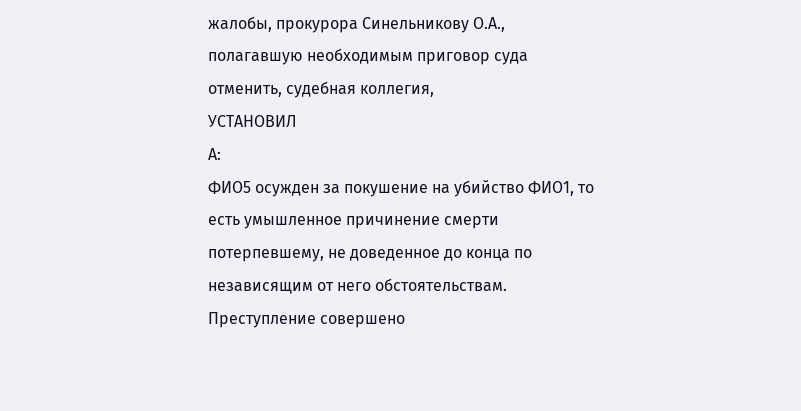жалобы, прокурора Синельникову О.А., полагавшую необходимым приговор суда отменить, судебная коллегия,
УСТАНОВИЛ
А:
ФИО5 осужден за покушение на убийство ФИО1, то есть умышленное причинение смерти потерпевшему, не доведенное до конца по независящим от него обстоятельствам.
Преступление совершено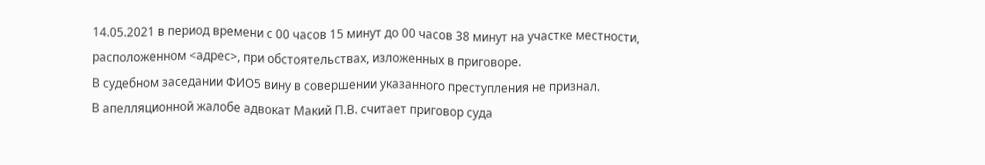14.05.2021 в период времени с 00 часов 15 минут до 00 часов 38 минут на участке местности, расположенном <адрес>, при обстоятельствах, изложенных в приговоре.
В судебном заседании ФИО5 вину в совершении указанного преступления не признал.
В апелляционной жалобе адвокат Макий П.В. считает приговор суда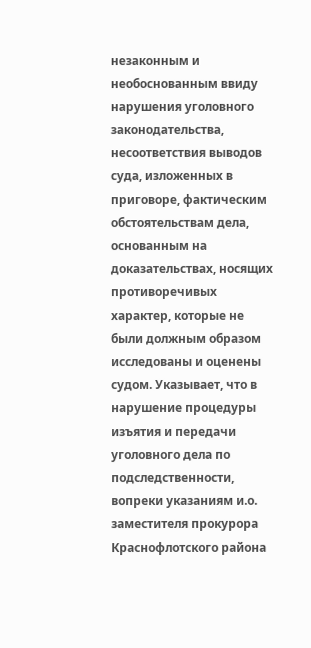незаконным и необоснованным ввиду нарушения уголовного законодательства, несоответствия выводов суда, изложенных в приговоре, фактическим обстоятельствам дела, основанным на доказательствах, носящих противоречивых характер, которые не были должным образом исследованы и оценены судом. Указывает, что в нарушение процедуры изъятия и передачи уголовного дела по подследственности, вопреки указаниям и.о. заместителя прокурора Краснофлотского района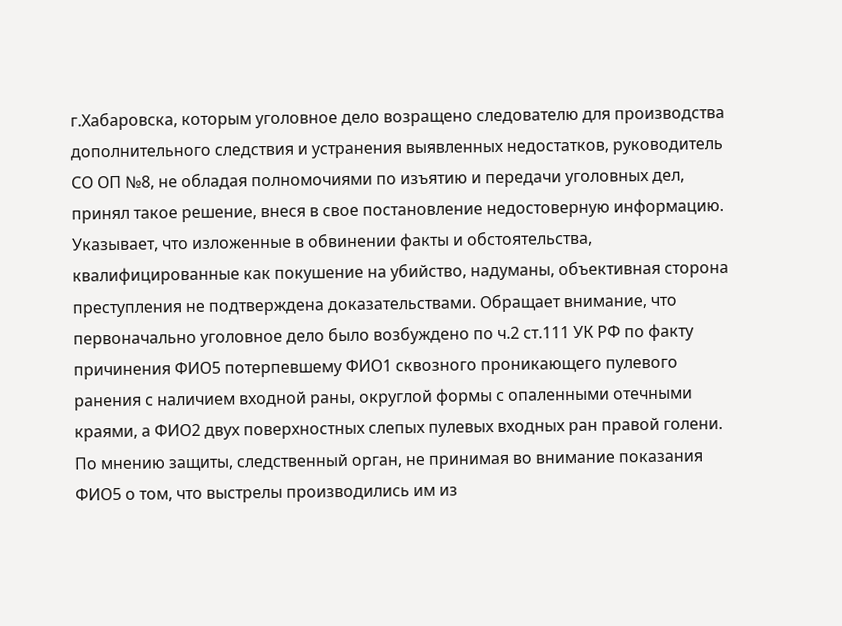г.Хабаровска, которым уголовное дело возращено следователю для производства дополнительного следствия и устранения выявленных недостатков, руководитель СО ОП №8, не обладая полномочиями по изъятию и передачи уголовных дел, принял такое решение, внеся в свое постановление недостоверную информацию. Указывает, что изложенные в обвинении факты и обстоятельства, квалифицированные как покушение на убийство, надуманы, объективная сторона преступления не подтверждена доказательствами. Обращает внимание, что первоначально уголовное дело было возбуждено по ч.2 ст.111 УК РФ по факту причинения ФИО5 потерпевшему ФИО1 сквозного проникающего пулевого ранения с наличием входной раны, округлой формы с опаленными отечными краями, а ФИО2 двух поверхностных слепых пулевых входных ран правой голени. По мнению защиты, следственный орган, не принимая во внимание показания ФИО5 о том, что выстрелы производились им из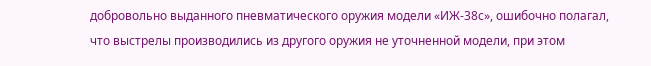добровольно выданного пневматического оружия модели «ИЖ-38с», ошибочно полагал, что выстрелы производились из другого оружия не уточненной модели, при этом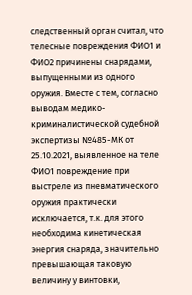следственный орган считал, что телесные повреждения ФИО1 и ФИО2 причинены снарядами, выпущенными из одного оружия. Вместе с тем, согласно выводам медико-криминалистической судебной экспертизы №485-МК от 25.10.2021, выявленное на теле ФИО1 повреждение при выстреле из пневматического оружия практически исключается, т.к. для этого необходима кинетическая энергия снаряда, значительно превышающая таковую величину у винтовки,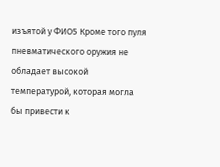изъятой у ФИО5 Кроме того пуля пневматического оружия не обладает высокой температурой, которая могла бы привести к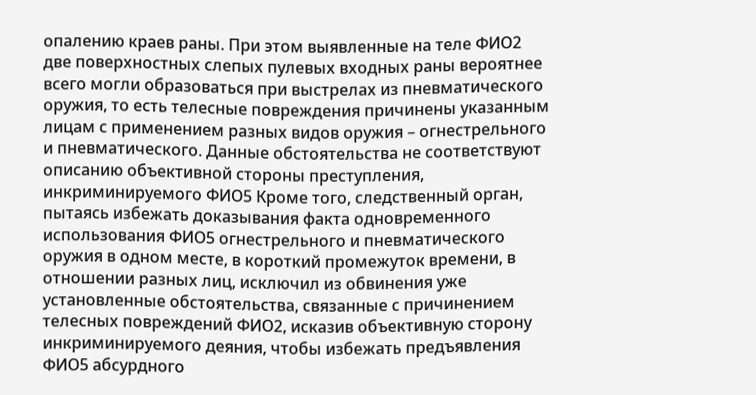опалению краев раны. При этом выявленные на теле ФИО2 две поверхностных слепых пулевых входных раны вероятнее всего могли образоваться при выстрелах из пневматического оружия, то есть телесные повреждения причинены указанным лицам с применением разных видов оружия – огнестрельного и пневматического. Данные обстоятельства не соответствуют описанию объективной стороны преступления, инкриминируемого ФИО5 Кроме того, следственный орган, пытаясь избежать доказывания факта одновременного использования ФИО5 огнестрельного и пневматического оружия в одном месте, в короткий промежуток времени, в отношении разных лиц, исключил из обвинения уже установленные обстоятельства, связанные с причинением телесных повреждений ФИО2, исказив объективную сторону инкриминируемого деяния, чтобы избежать предъявления ФИО5 абсурдного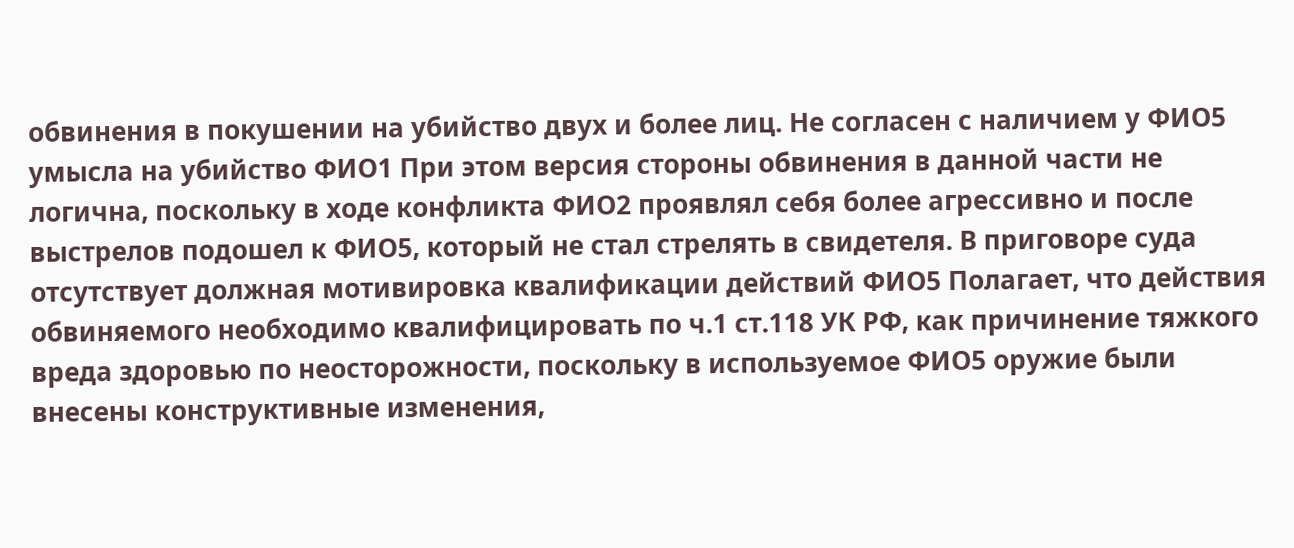обвинения в покушении на убийство двух и более лиц. Не согласен с наличием у ФИО5 умысла на убийство ФИО1 При этом версия стороны обвинения в данной части не логична, поскольку в ходе конфликта ФИО2 проявлял себя более агрессивно и после выстрелов подошел к ФИО5, который не стал стрелять в свидетеля. В приговоре суда отсутствует должная мотивировка квалификации действий ФИО5 Полагает, что действия обвиняемого необходимо квалифицировать по ч.1 ст.118 УК РФ, как причинение тяжкого вреда здоровью по неосторожности, поскольку в используемое ФИО5 оружие были внесены конструктивные изменения,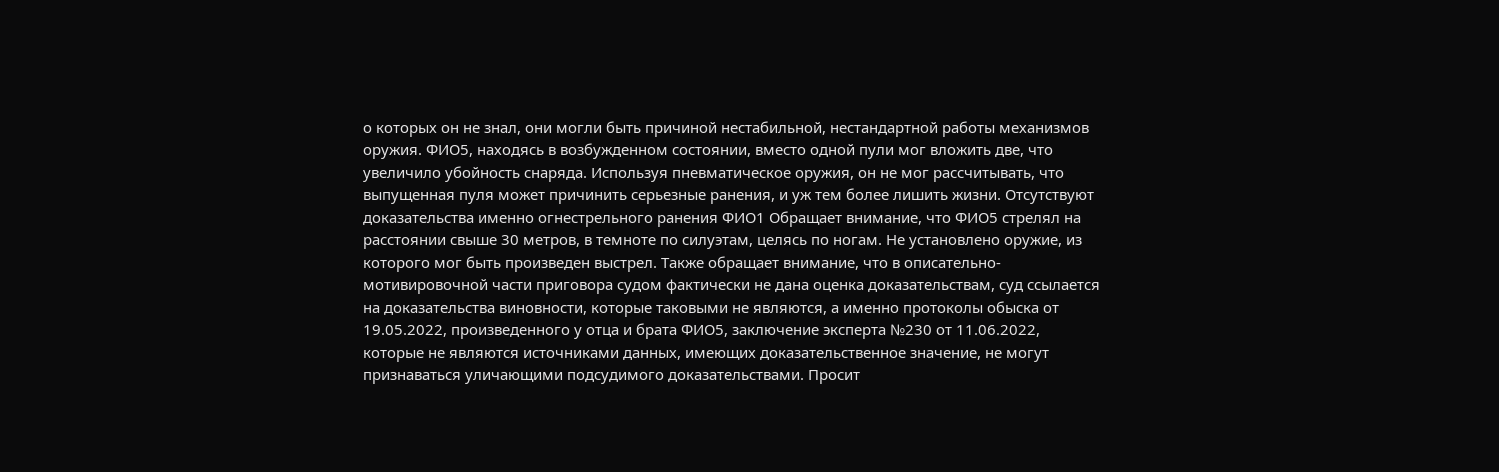о которых он не знал, они могли быть причиной нестабильной, нестандартной работы механизмов оружия. ФИО5, находясь в возбужденном состоянии, вместо одной пули мог вложить две, что увеличило убойность снаряда. Используя пневматическое оружия, он не мог рассчитывать, что выпущенная пуля может причинить серьезные ранения, и уж тем более лишить жизни. Отсутствуют доказательства именно огнестрельного ранения ФИО1 Обращает внимание, что ФИО5 стрелял на расстоянии свыше 30 метров, в темноте по силуэтам, целясь по ногам. Не установлено оружие, из которого мог быть произведен выстрел. Также обращает внимание, что в описательно-мотивировочной части приговора судом фактически не дана оценка доказательствам, суд ссылается на доказательства виновности, которые таковыми не являются, а именно протоколы обыска от 19.05.2022, произведенного у отца и брата ФИО5, заключение эксперта №230 от 11.06.2022, которые не являются источниками данных, имеющих доказательственное значение, не могут признаваться уличающими подсудимого доказательствами. Просит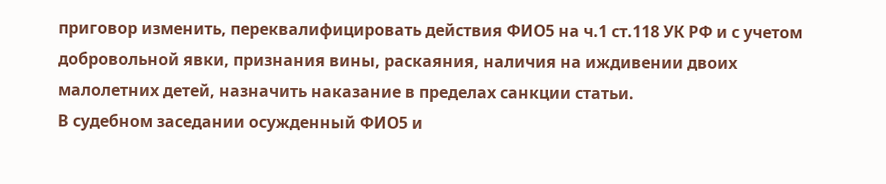приговор изменить, переквалифицировать действия ФИО5 на ч.1 ст.118 УК РФ и с учетом добровольной явки, признания вины, раскаяния, наличия на иждивении двоих малолетних детей, назначить наказание в пределах санкции статьи.
В судебном заседании осужденный ФИО5 и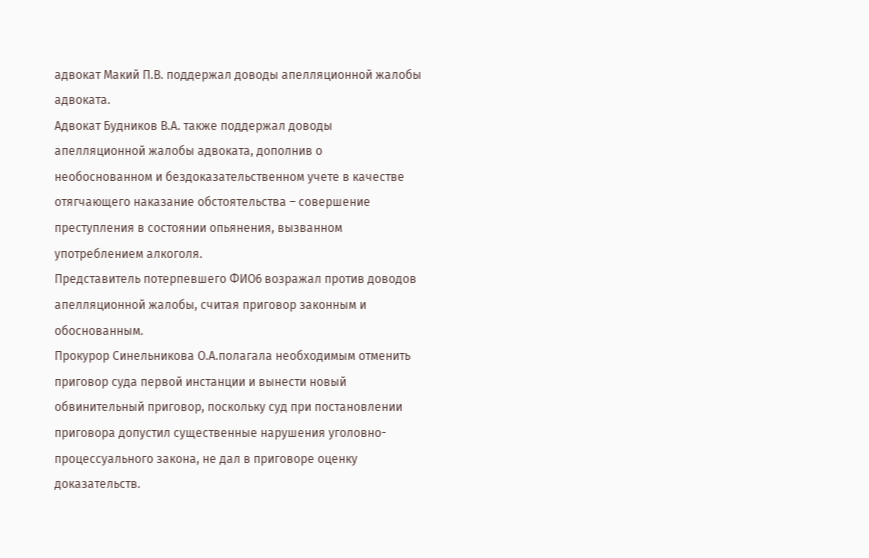адвокат Макий П.В. поддержал доводы апелляционной жалобы адвоката.
Адвокат Будников В.А. также поддержал доводы апелляционной жалобы адвоката, дополнив о необоснованном и бездоказательственном учете в качестве отягчающего наказание обстоятельства – совершение преступления в состоянии опьянения, вызванном употреблением алкоголя.
Представитель потерпевшего ФИО6 возражал против доводов апелляционной жалобы, считая приговор законным и обоснованным.
Прокурор Синельникова О.А.полагала необходимым отменить приговор суда первой инстанции и вынести новый обвинительный приговор, поскольку суд при постановлении приговора допустил существенные нарушения уголовно-процессуального закона, не дал в приговоре оценку доказательств.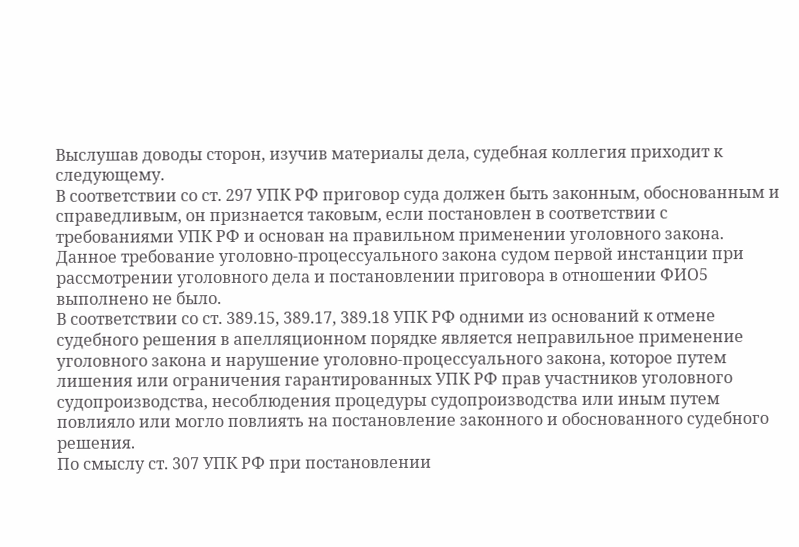Выслушав доводы сторон, изучив материалы дела, судебная коллегия приходит к следующему.
В соответствии со ст. 297 УПК РФ приговор суда должен быть законным, обоснованным и справедливым, он признается таковым, если постановлен в соответствии с требованиями УПК РФ и основан на правильном применении уголовного закона.
Данное требование уголовно-процессуального закона судом первой инстанции при рассмотрении уголовного дела и постановлении приговора в отношении ФИО5 выполнено не было.
В соответствии со ст. 389.15, 389.17, 389.18 УПК РФ одними из оснований к отмене судебного решения в апелляционном порядке является неправильное применение уголовного закона и нарушение уголовно-процессуального закона, которое путем лишения или ограничения гарантированных УПК РФ прав участников уголовного судопроизводства, несоблюдения процедуры судопроизводства или иным путем повлияло или могло повлиять на постановление законного и обоснованного судебного решения.
По смыслу ст. 307 УПК РФ при постановлении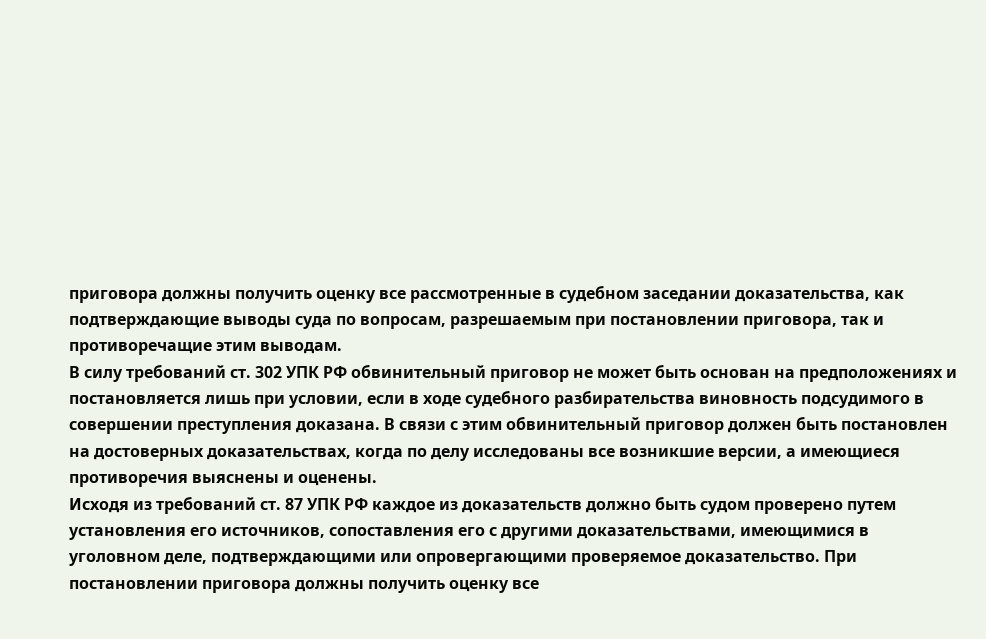приговора должны получить оценку все рассмотренные в судебном заседании доказательства, как подтверждающие выводы суда по вопросам, разрешаемым при постановлении приговора, так и противоречащие этим выводам.
В силу требований ст. 302 УПК РФ обвинительный приговор не может быть основан на предположениях и постановляется лишь при условии, если в ходе судебного разбирательства виновность подсудимого в совершении преступления доказана. В связи с этим обвинительный приговор должен быть постановлен на достоверных доказательствах, когда по делу исследованы все возникшие версии, а имеющиеся противоречия выяснены и оценены.
Исходя из требований ст. 87 УПК РФ каждое из доказательств должно быть судом проверено путем установления его источников, сопоставления его с другими доказательствами, имеющимися в уголовном деле, подтверждающими или опровергающими проверяемое доказательство. При постановлении приговора должны получить оценку все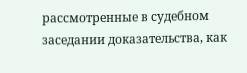рассмотренные в судебном заседании доказательства, как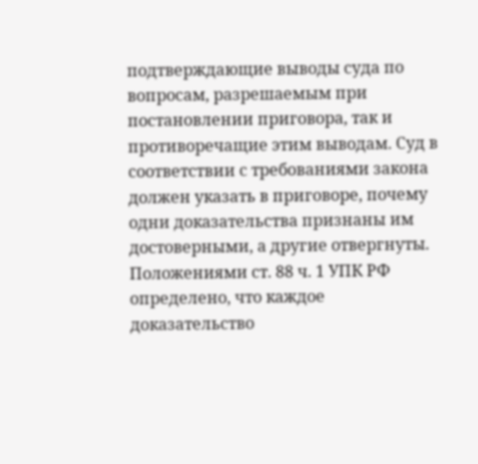подтверждающие выводы суда по вопросам, разрешаемым при постановлении приговора, так и противоречащие этим выводам. Суд в соответствии с требованиями закона должен указать в приговоре, почему одни доказательства признаны им достоверными, а другие отвергнуты.
Положениями ст. 88 ч. 1 УПК РФ определено, что каждое доказательство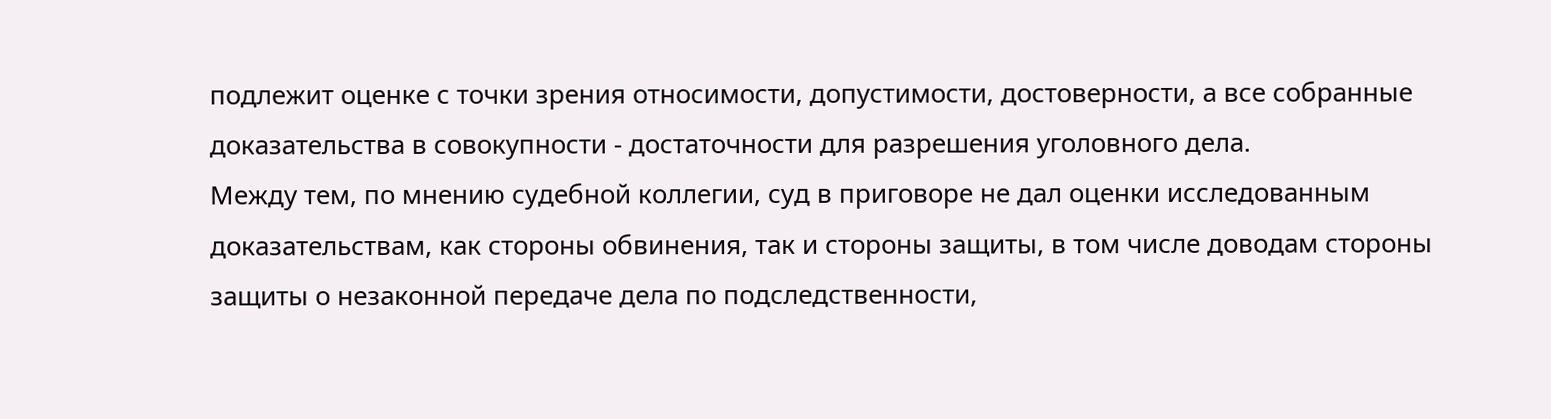подлежит оценке с точки зрения относимости, допустимости, достоверности, а все собранные доказательства в совокупности - достаточности для разрешения уголовного дела.
Между тем, по мнению судебной коллегии, суд в приговоре не дал оценки исследованным доказательствам, как стороны обвинения, так и стороны защиты, в том числе доводам стороны защиты о незаконной передаче дела по подследственности,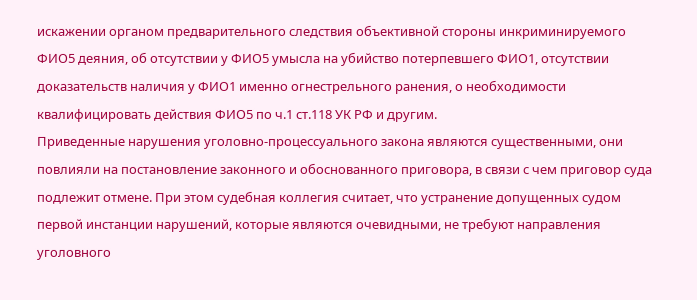искажении органом предварительного следствия объективной стороны инкриминируемого ФИО5 деяния, об отсутствии у ФИО5 умысла на убийство потерпевшего ФИО1, отсутствии доказательств наличия у ФИО1 именно огнестрельного ранения, о необходимости квалифицировать действия ФИО5 по ч.1 ст.118 УК РФ и другим.
Приведенные нарушения уголовно-процессуального закона являются существенными, они повлияли на постановление законного и обоснованного приговора, в связи с чем приговор суда подлежит отмене. При этом судебная коллегия считает, что устранение допущенных судом первой инстанции нарушений, которые являются очевидными, не требуют направления уголовного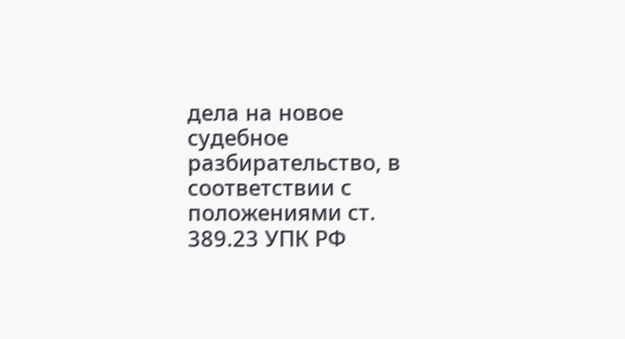дела на новое судебное разбирательство, в соответствии с положениями ст. 389.23 УПК РФ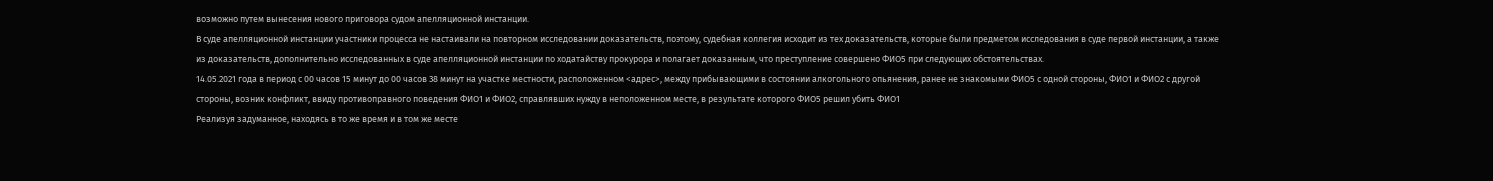возможно путем вынесения нового приговора судом апелляционной инстанции.
В суде апелляционной инстанции участники процесса не настаивали на повторном исследовании доказательств, поэтому, судебная коллегия исходит из тех доказательств, которые были предметом исследования в суде первой инстанции, а также из доказательств, дополнительно исследованных в суде апелляционной инстанции по ходатайству прокурора и полагает доказанным, что преступление совершено ФИО5 при следующих обстоятельствах.
14.05.2021 года в период с 00 часов 15 минут до 00 часов 38 минут на участке местности, расположенном <адрес>, между прибывающими в состоянии алкогольного опьянения, ранее не знакомыми ФИО5 с одной стороны, ФИО1 и ФИО2 с другой стороны, возник конфликт, ввиду противоправного поведения ФИО1 и ФИО2, справлявших нужду в неположенном месте, в результате которого ФИО5 решил убить ФИО1
Реализуя задуманное, находясь в то же время и в том же месте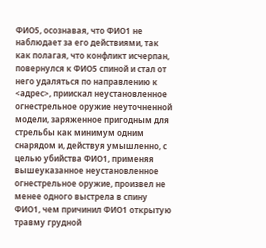ФИО5, осознавая, что ФИО1 не наблюдает за его действиями, так как полагая, что конфликт исчерпан, повернулся к ФИО5 спиной и стал от него удаляться по направлению к <адрес>, приискал неустановленное огнестрельное оружие неуточненной модели, заряженное пригодным для стрельбы как минимум одним снарядом и, действуя умышленно, с целью убийства ФИО1, применяя вышеуказанное неустановленное огнестрельное оружие, произвел не менее одного выстрела в спину ФИО1, чем причинил ФИО1 открытую травму грудной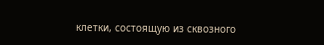клетки, состоящую из сквозного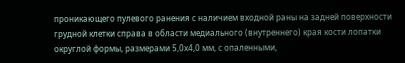проникающего пулевого ранения с наличием входной раны на задней поверхности грудной клетки справа в области медиального (внутреннего) края кости лопатки округлой формы, размерами 5,0х4,0 мм, с опаленными,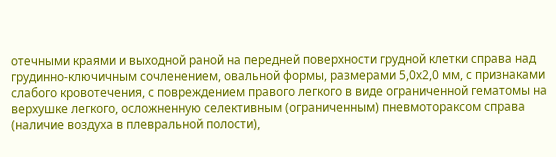отечными краями и выходной раной на передней поверхности грудной клетки справа над грудинно-ключичным сочленением, овальной формы, размерами 5,0х2,0 мм, с признаками слабого кровотечения, с повреждением правого легкого в виде ограниченной гематомы на верхушке легкого, осложненную селективным (ограниченным) пневмотораксом справа (наличие воздуха в плевральной полости),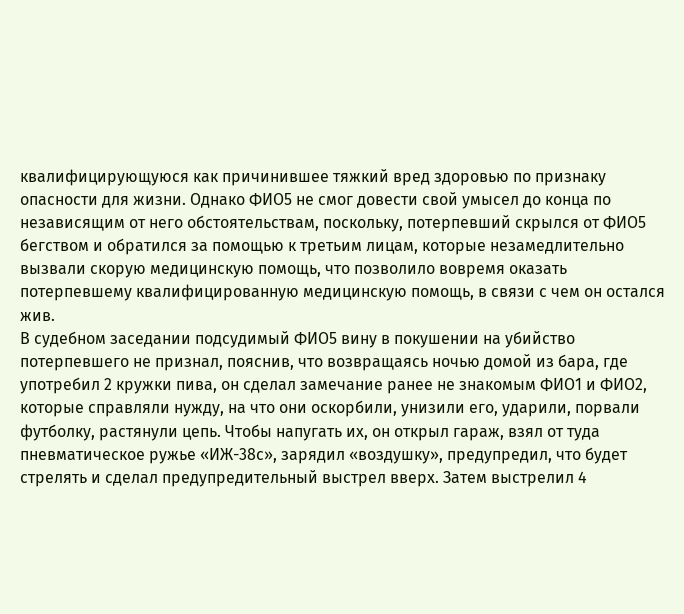квалифицирующуюся как причинившее тяжкий вред здоровью по признаку опасности для жизни. Однако ФИО5 не смог довести свой умысел до конца по независящим от него обстоятельствам, поскольку, потерпевший скрылся от ФИО5 бегством и обратился за помощью к третьим лицам, которые незамедлительно вызвали скорую медицинскую помощь, что позволило вовремя оказать потерпевшему квалифицированную медицинскую помощь, в связи с чем он остался жив.
В судебном заседании подсудимый ФИО5 вину в покушении на убийство потерпевшего не признал, пояснив, что возвращаясь ночью домой из бара, где употребил 2 кружки пива, он сделал замечание ранее не знакомым ФИО1 и ФИО2, которые справляли нужду, на что они оскорбили, унизили его, ударили, порвали футболку, растянули цепь. Чтобы напугать их, он открыл гараж, взял от туда пневматическое ружье «ИЖ-38с», зарядил «воздушку», предупредил, что будет стрелять и сделал предупредительный выстрел вверх. Затем выстрелил 4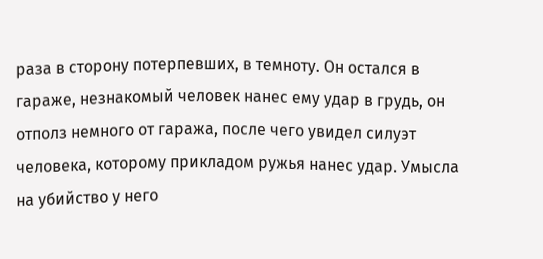раза в сторону потерпевших, в темноту. Он остался в гараже, незнакомый человек нанес ему удар в грудь, он отполз немного от гаража, после чего увидел силуэт человека, которому прикладом ружья нанес удар. Умысла на убийство у него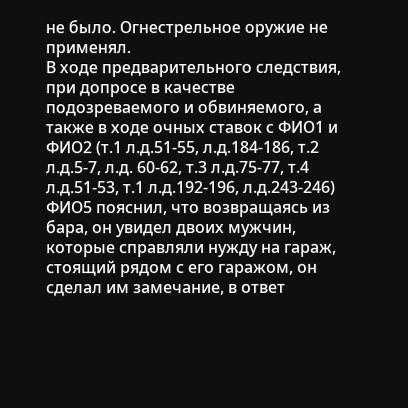не было. Огнестрельное оружие не применял.
В ходе предварительного следствия, при допросе в качестве подозреваемого и обвиняемого, а также в ходе очных ставок с ФИО1 и ФИО2 (т.1 л.д.51-55, л.д.184-186, т.2 л.д.5-7, л.д. 60-62, т.3 л.д.75-77, т.4 л.д.51-53, т.1 л.д.192-196, л.д.243-246) ФИО5 пояснил, что возвращаясь из бара, он увидел двоих мужчин, которые справляли нужду на гараж, стоящий рядом с его гаражом, он сделал им замечание, в ответ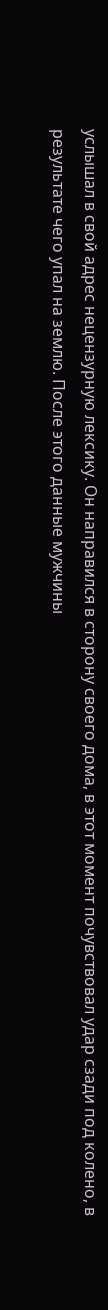услышал в свой адрес нецензурную лексику. Он направился в сторону своего дома, в этот момент почувствовал удар сзади под колено, в результате чего упал на землю. После этого данные мужчины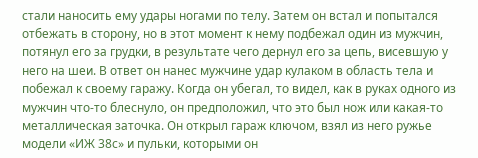стали наносить ему удары ногами по телу. Затем он встал и попытался отбежать в сторону, но в этот момент к нему подбежал один из мужчин, потянул его за грудки, в результате чего дернул его за цепь, висевшую у него на шеи. В ответ он нанес мужчине удар кулаком в область тела и побежал к своему гаражу. Когда он убегал, то видел, как в руках одного из мужчин что-то блеснуло, он предположил, что это был нож или какая-то металлическая заточка. Он открыл гараж ключом, взял из него ружье модели «ИЖ 38с» и пульки, которыми он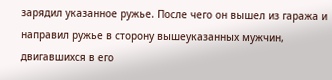зарядил указанное ружье. После чего он вышел из гаража и направил ружье в сторону вышеуказанных мужчин, двигавшихся в его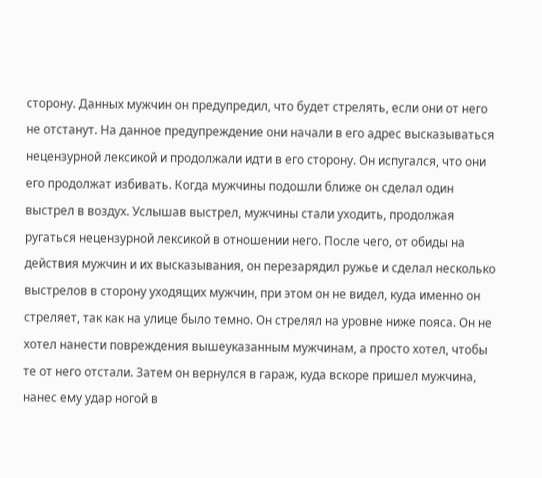сторону. Данных мужчин он предупредил, что будет стрелять, если они от него не отстанут. На данное предупреждение они начали в его адрес высказываться нецензурной лексикой и продолжали идти в его сторону. Он испугался, что они его продолжат избивать. Когда мужчины подошли ближе он сделал один выстрел в воздух. Услышав выстрел, мужчины стали уходить, продолжая ругаться нецензурной лексикой в отношении него. После чего, от обиды на действия мужчин и их высказывания, он перезарядил ружье и сделал несколько выстрелов в сторону уходящих мужчин, при этом он не видел, куда именно он стреляет, так как на улице было темно. Он стрелял на уровне ниже пояса. Он не хотел нанести повреждения вышеуказанным мужчинам, а просто хотел, чтобы те от него отстали. Затем он вернулся в гараж, куда вскоре пришел мужчина, нанес ему удар ногой в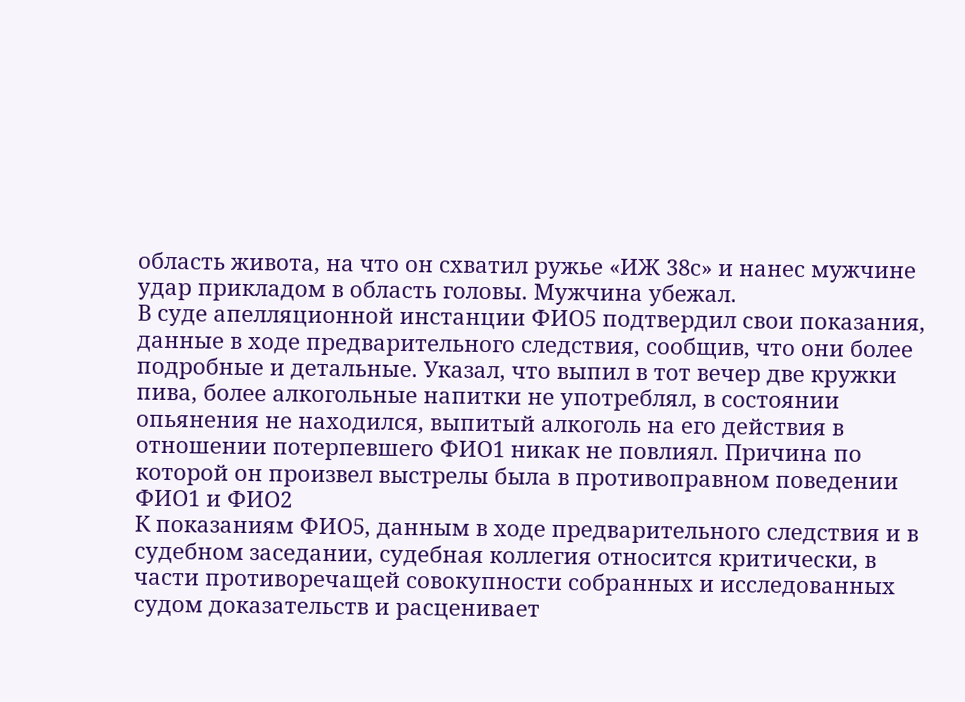область живота, на что он схватил ружье «ИЖ 38с» и нанес мужчине удар прикладом в область головы. Мужчина убежал.
В суде апелляционной инстанции ФИО5 подтвердил свои показания, данные в ходе предварительного следствия, сообщив, что они более подробные и детальные. Указал, что выпил в тот вечер две кружки пива, более алкогольные напитки не употреблял, в состоянии опьянения не находился, выпитый алкоголь на его действия в отношении потерпевшего ФИО1 никак не повлиял. Причина по которой он произвел выстрелы была в противоправном поведении ФИО1 и ФИО2
К показаниям ФИО5, данным в ходе предварительного следствия и в судебном заседании, судебная коллегия относится критически, в части противоречащей совокупности собранных и исследованных судом доказательств и расценивает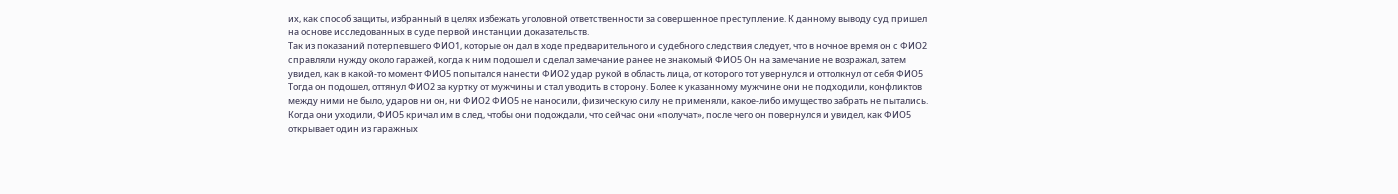их, как способ защиты, избранный в целях избежать уголовной ответственности за совершенное преступление. К данному выводу суд пришел на основе исследованных в суде первой инстанции доказательств.
Так из показаний потерпевшего ФИО1, которые он дал в ходе предварительного и судебного следствия следует, что в ночное время он с ФИО2 справляли нужду около гаражей, когда к ним подошел и сделал замечание ранее не знакомый ФИО5 Он на замечание не возражал, затем увидел, как в какой-то момент ФИО5 попытался нанести ФИО2 удар рукой в область лица, от которого тот увернулся и оттолкнул от себя ФИО5 Тогда он подошел, оттянул ФИО2 за куртку от мужчины и стал уводить в сторону. Более к указанному мужчине они не подходили, конфликтов между ними не было, ударов ни он, ни ФИО2 ФИО5 не наносили, физическую силу не применяли, какое-либо имущество забрать не пытались. Когда они уходили, ФИО5 кричал им в след, чтобы они подождали, что сейчас они «получат», после чего он повернулся и увидел, как ФИО5 открывает один из гаражных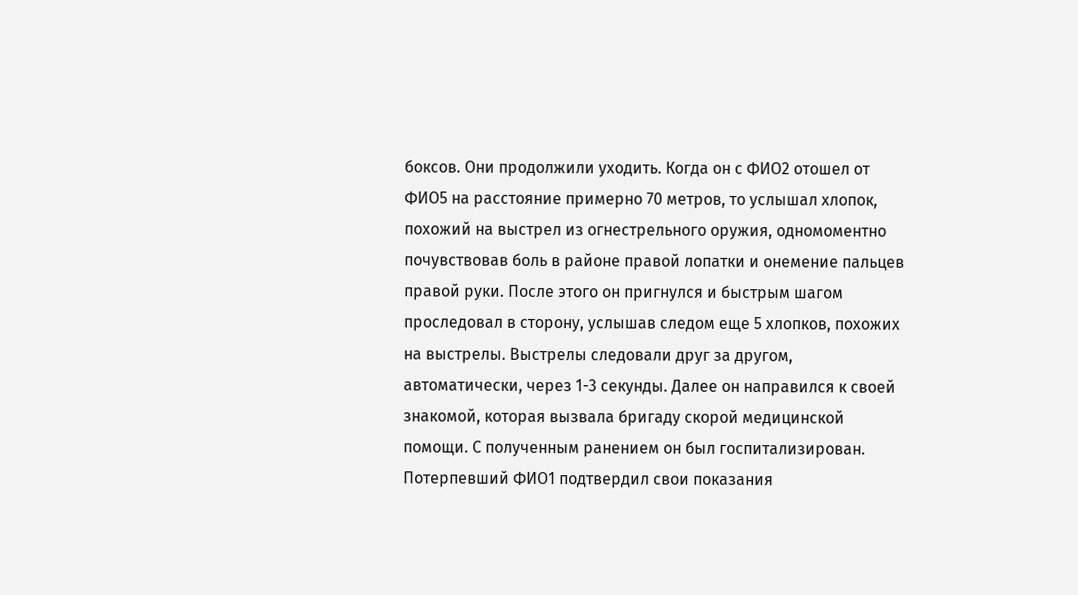боксов. Они продолжили уходить. Когда он с ФИО2 отошел от ФИО5 на расстояние примерно 70 метров, то услышал хлопок, похожий на выстрел из огнестрельного оружия, одномоментно почувствовав боль в районе правой лопатки и онемение пальцев правой руки. После этого он пригнулся и быстрым шагом проследовал в сторону, услышав следом еще 5 хлопков, похожих на выстрелы. Выстрелы следовали друг за другом, автоматически, через 1-3 секунды. Далее он направился к своей знакомой, которая вызвала бригаду скорой медицинской помощи. С полученным ранением он был госпитализирован.
Потерпевший ФИО1 подтвердил свои показания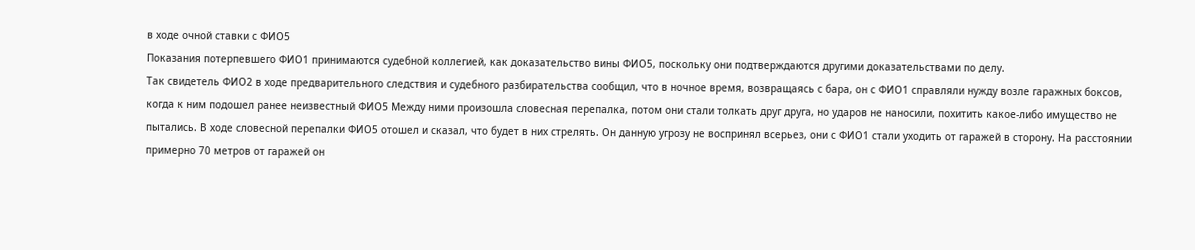в ходе очной ставки с ФИО5
Показания потерпевшего ФИО1 принимаются судебной коллегией, как доказательство вины ФИО5, поскольку они подтверждаются другими доказательствами по делу.
Так свидетель ФИО2 в ходе предварительного следствия и судебного разбирательства сообщил, что в ночное время, возвращаясь с бара, он с ФИО1 справляли нужду возле гаражных боксов, когда к ним подошел ранее неизвестный ФИО5 Между ними произошла словесная перепалка, потом они стали толкать друг друга, но ударов не наносили, похитить какое-либо имущество не пытались. В ходе словесной перепалки ФИО5 отошел и сказал, что будет в них стрелять. Он данную угрозу не воспринял всерьез, они с ФИО1 стали уходить от гаражей в сторону. На расстоянии примерно 70 метров от гаражей он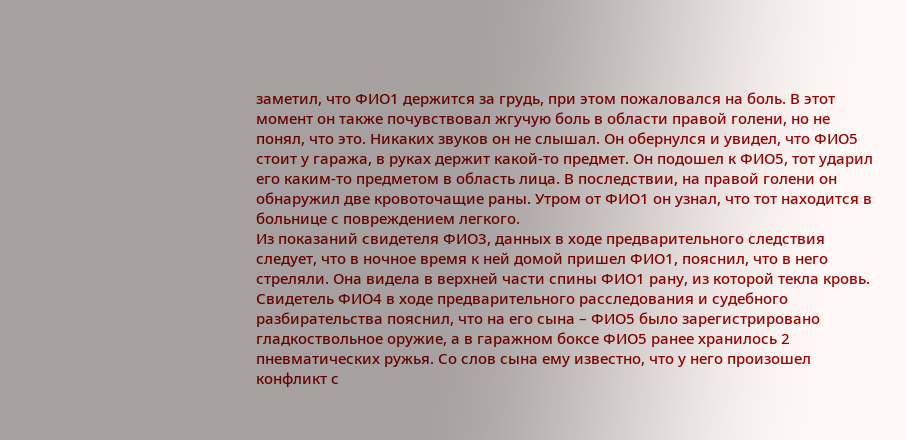заметил, что ФИО1 держится за грудь, при этом пожаловался на боль. В этот момент он также почувствовал жгучую боль в области правой голени, но не понял, что это. Никаких звуков он не слышал. Он обернулся и увидел, что ФИО5 стоит у гаража, в руках держит какой-то предмет. Он подошел к ФИО5, тот ударил его каким-то предметом в область лица. В последствии, на правой голени он обнаружил две кровоточащие раны. Утром от ФИО1 он узнал, что тот находится в больнице с повреждением легкого.
Из показаний свидетеля ФИО3, данных в ходе предварительного следствия следует, что в ночное время к ней домой пришел ФИО1, пояснил, что в него стреляли. Она видела в верхней части спины ФИО1 рану, из которой текла кровь.
Свидетель ФИО4 в ходе предварительного расследования и судебного разбирательства пояснил, что на его сына – ФИО5 было зарегистрировано гладкоствольное оружие, а в гаражном боксе ФИО5 ранее хранилось 2 пневматических ружья. Со слов сына ему известно, что у него произошел конфликт с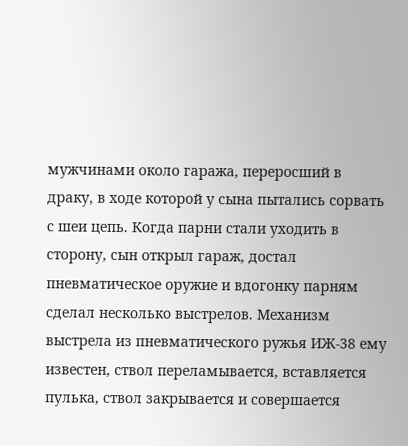мужчинами около гаража, переросший в драку, в ходе которой у сына пытались сорвать с шеи цепь. Когда парни стали уходить в сторону, сын открыл гараж, достал пневматическое оружие и вдогонку парням сделал несколько выстрелов. Механизм выстрела из пневматического ружья ИЖ-38 ему известен, ствол переламывается, вставляется пулька, ствол закрывается и совершается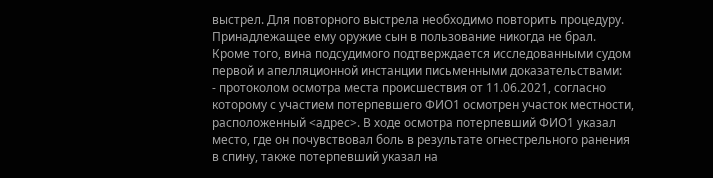выстрел. Для повторного выстрела необходимо повторить процедуру. Принадлежащее ему оружие сын в пользование никогда не брал.
Кроме того, вина подсудимого подтверждается исследованными судом первой и апелляционной инстанции письменными доказательствами:
- протоколом осмотра места происшествия от 11.06.2021, согласно которому с участием потерпевшего ФИО1 осмотрен участок местности, расположенный <адрес>. В ходе осмотра потерпевший ФИО1 указал место, где он почувствовал боль в результате огнестрельного ранения в спину, также потерпевший указал на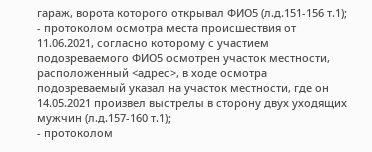гараж, ворота которого открывал ФИО5 (л.д.151-156 т.1);
- протоколом осмотра места происшествия от 11.06.2021, согласно которому с участием подозреваемого ФИО5 осмотрен участок местности, расположенный <адрес>, в ходе осмотра подозреваемый указал на участок местности, где он 14.05.2021 произвел выстрелы в сторону двух уходящих мужчин (л.д.157-160 т.1);
- протоколом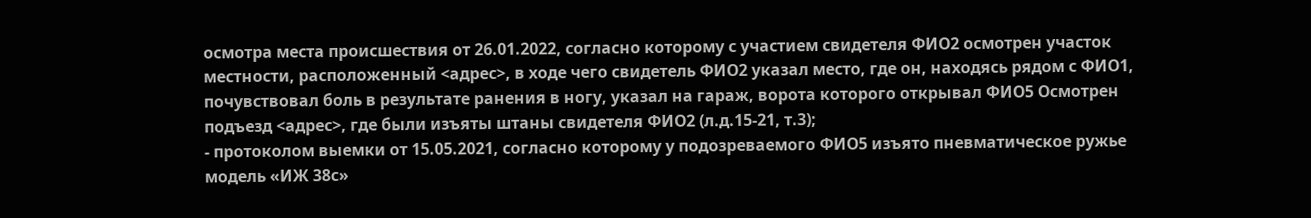осмотра места происшествия от 26.01.2022, согласно которому с участием свидетеля ФИО2 осмотрен участок местности, расположенный <адрес>, в ходе чего свидетель ФИО2 указал место, где он, находясь рядом с ФИО1, почувствовал боль в результате ранения в ногу, указал на гараж, ворота которого открывал ФИО5 Осмотрен подъезд <адрес>, где были изъяты штаны свидетеля ФИО2 (л.д.15-21, т.3);
- протоколом выемки от 15.05.2021, согласно которому у подозреваемого ФИО5 изъято пневматическое ружье модель «ИЖ 38с»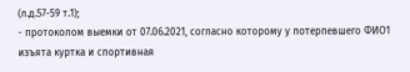(л.д.57-59 т.1);
- протоколом выемки от 07.06.2021, согласно которому у потерпевшего ФИО1 изъята куртка и спортивная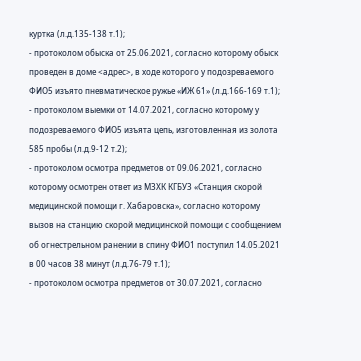куртка (л.д.135-138 т.1);
- протоколом обыска от 25.06.2021, согласно которому обыск проведен в доме <адрес>, в ходе которого у подозреваемого ФИО5 изъято пневматическое ружье «ИЖ 61» (л.д.166-169 т.1);
- протоколом выемки от 14.07.2021, согласно которому у подозреваемого ФИО5 изъята цепь, изготовленная из золота 585 пробы (л.д.9-12 т.2);
- протоколом осмотра предметов от 09.06.2021, согласно которому осмотрен ответ из МЗХК КГБУЗ «Станция скорой медицинской помощи г. Хабаровска», согласно которому вызов на станцию скорой медицинской помощи с сообщением об огнестрельном ранении в спину ФИО1 поступил 14.05.2021 в 00 часов 38 минут (л.д.76-79 т.1);
- протоколом осмотра предметов от 30.07.2021, согласно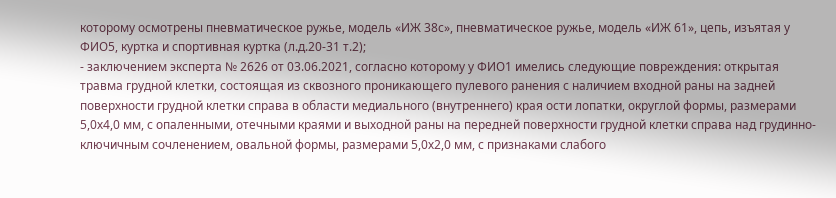которому осмотрены пневматическое ружье, модель «ИЖ 38с», пневматическое ружье, модель «ИЖ 61», цепь, изъятая у ФИО5, куртка и спортивная куртка (л.д.20-31 т.2);
- заключением эксперта № 2626 от 03.06.2021, согласно которому у ФИО1 имелись следующие повреждения: открытая травма грудной клетки, состоящая из сквозного проникающего пулевого ранения с наличием входной раны на задней поверхности грудной клетки справа в области медиального (внутреннего) края ости лопатки, округлой формы, размерами 5,0х4,0 мм, с опаленными, отечными краями и выходной раны на передней поверхности грудной клетки справа над грудинно-ключичным сочленением, овальной формы, размерами 5,0х2,0 мм, с признаками слабого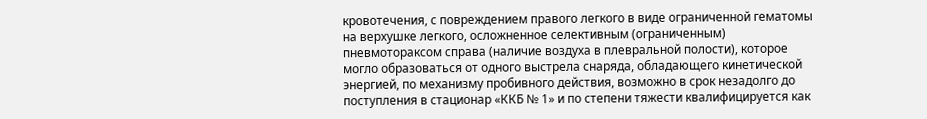кровотечения, с повреждением правого легкого в виде ограниченной гематомы на верхушке легкого, осложненное селективным (ограниченным) пневмотораксом справа (наличие воздуха в плевральной полости), которое могло образоваться от одного выстрела снаряда, обладающего кинетической энергией, по механизму пробивного действия, возможно в срок незадолго до поступления в стационар «ККБ № 1» и по степени тяжести квалифицируется как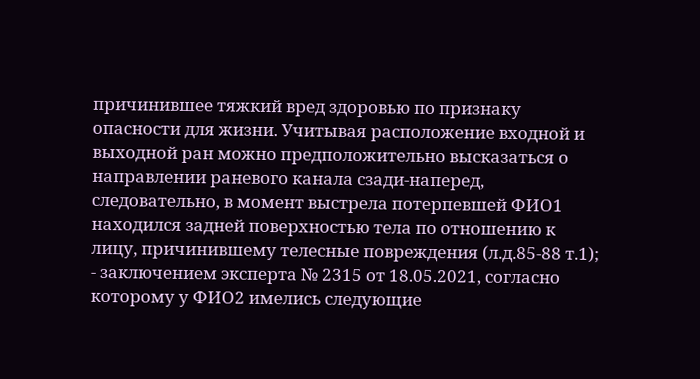причинившее тяжкий вред здоровью по признаку опасности для жизни. Учитывая расположение входной и выходной ран можно предположительно высказаться о направлении раневого канала сзади-наперед, следовательно, в момент выстрела потерпевшей ФИО1 находился задней поверхностью тела по отношению к лицу, причинившему телесные повреждения (л.д.85-88 т.1);
- заключением эксперта № 2315 от 18.05.2021, согласно которому у ФИО2 имелись следующие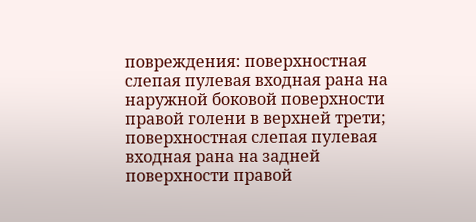повреждения: поверхностная слепая пулевая входная рана на наружной боковой поверхности правой голени в верхней трети; поверхностная слепая пулевая входная рана на задней поверхности правой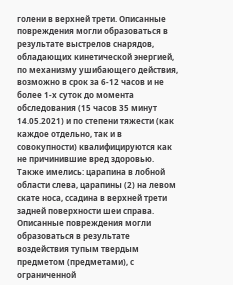голени в верхней трети. Описанные повреждения могли образоваться в результате выстрелов снарядов, обладающих кинетической энергией, по механизму ушибающего действия, возможно в срок за 6-12 часов и не более 1-х суток до момента обследования (15 часов 35 минут 14.05.2021) и по степени тяжести (как каждое отдельно, так и в совокупности) квалифицируются как не причинившие вред здоровью. Также имелись: царапина в лобной области слева, царапины (2) на левом скате носа, ссадина в верхней трети задней поверхности шеи справа. Описанные повреждения могли образоваться в результате воздействия тупым твердым предметом (предметами), с ограниченной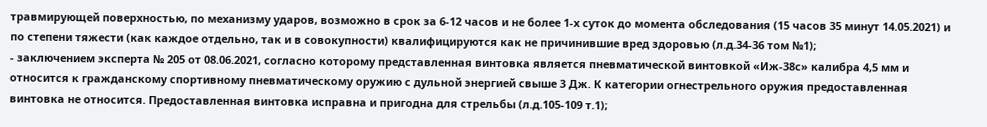травмирующей поверхностью, по механизму ударов, возможно в срок за 6-12 часов и не более 1-х суток до момента обследования (15 часов 35 минут 14.05.2021) и по степени тяжести (как каждое отдельно, так и в совокупности) квалифицируются как не причинившие вред здоровью (л.д.34-36 том №1);
- заключением эксперта № 205 от 08.06.2021, согласно которому представленная винтовка является пневматической винтовкой «Иж-38с» калибра 4,5 мм и относится к гражданскому спортивному пневматическому оружию с дульной энергией свыше 3 Дж. К категории огнестрельного оружия предоставленная винтовка не относится. Предоставленная винтовка исправна и пригодна для стрельбы (л.д.105-109 т.1);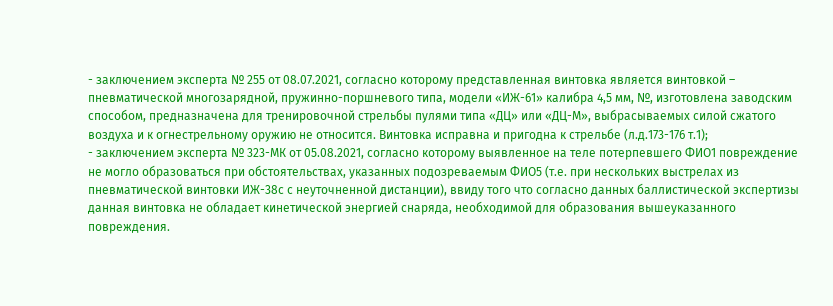- заключением эксперта № 255 от 08.07.2021, согласно которому представленная винтовка является винтовкой – пневматической многозарядной, пружинно-поршневого типа, модели «ИЖ-61» калибра 4,5 мм, №, изготовлена заводским способом, предназначена для тренировочной стрельбы пулями типа «ДЦ» или «ДЦ-М», выбрасываемых силой сжатого воздуха и к огнестрельному оружию не относится. Винтовка исправна и пригодна к стрельбе (л.д.173-176 т.1);
- заключением эксперта № 323-МК от 05.08.2021, согласно которому выявленное на теле потерпевшего ФИО1 повреждение не могло образоваться при обстоятельствах, указанных подозреваемым ФИО5 (т.е. при нескольких выстрелах из пневматической винтовки ИЖ-38с с неуточненной дистанции), ввиду того что согласно данных баллистической экспертизы данная винтовка не обладает кинетической энергией снаряда, необходимой для образования вышеуказанного повреждения.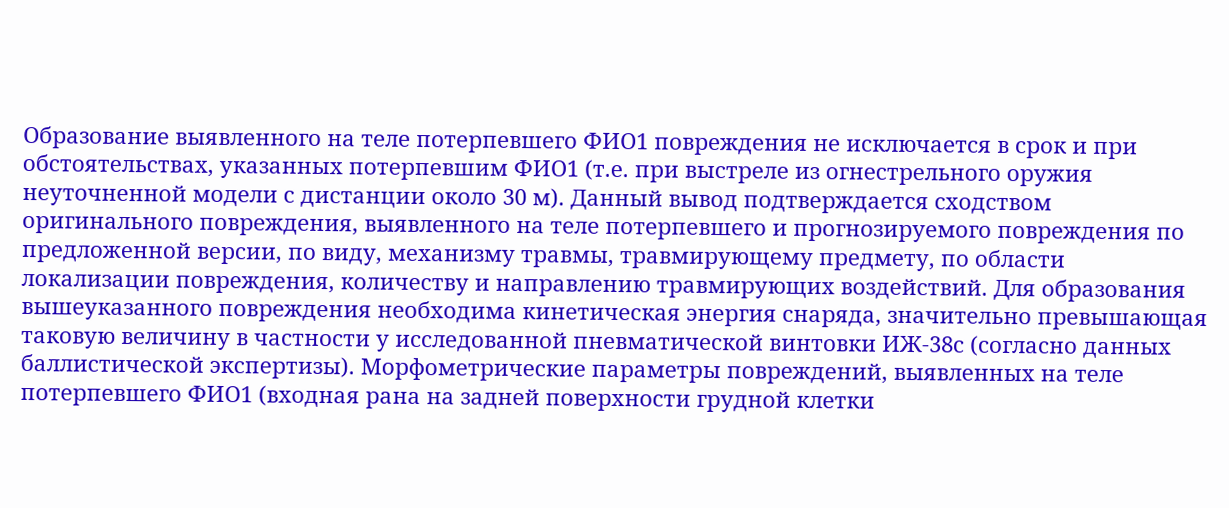Образование выявленного на теле потерпевшего ФИО1 повреждения не исключается в срок и при обстоятельствах, указанных потерпевшим ФИО1 (т.е. при выстреле из огнестрельного оружия неуточненной модели с дистанции около 30 м). Данный вывод подтверждается сходством оригинального повреждения, выявленного на теле потерпевшего и прогнозируемого повреждения по предложенной версии, по виду, механизму травмы, травмирующему предмету, по области локализации повреждения, количеству и направлению травмирующих воздействий. Для образования вышеуказанного повреждения необходима кинетическая энергия снаряда, значительно превышающая таковую величину в частности у исследованной пневматической винтовки ИЖ-38с (согласно данных баллистической экспертизы). Морфометрические параметры повреждений, выявленных на теле потерпевшего ФИО1 (входная рана на задней поверхности грудной клетки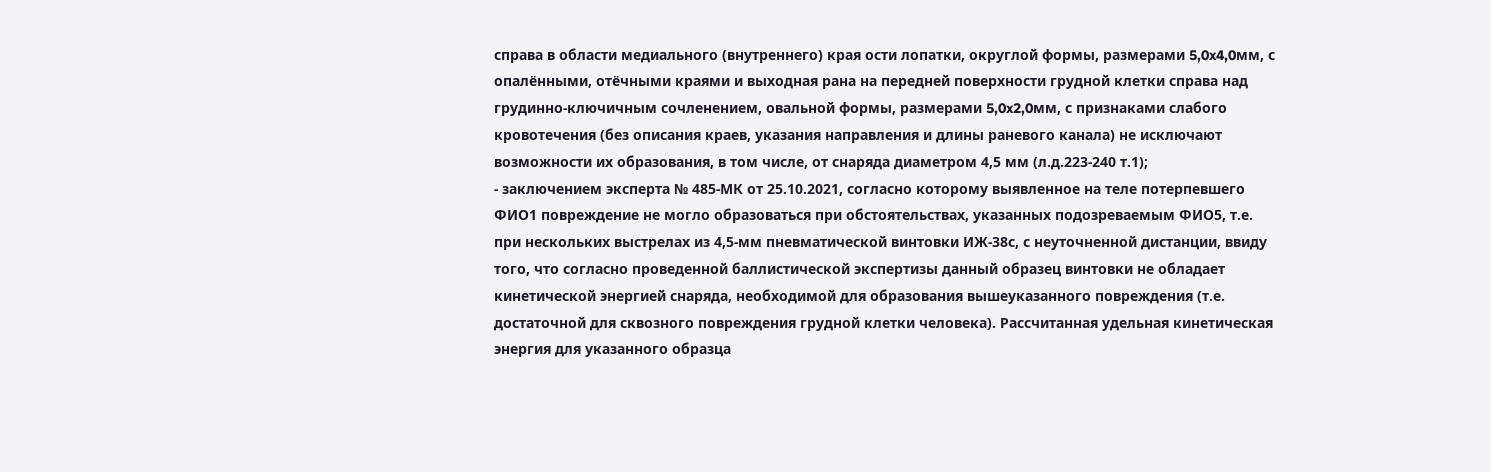справа в области медиального (внутреннего) края ости лопатки, округлой формы, размерами 5,0x4,0мм, с опалёнными, отёчными краями и выходная рана на передней поверхности грудной клетки справа над грудинно-ключичным сочленением, овальной формы, размерами 5,0x2,0мм, с признаками слабого кровотечения (без описания краев, указания направления и длины раневого канала) не исключают возможности их образования, в том числе, от снаряда диаметром 4,5 мм (л.д.223-240 т.1);
- заключением эксперта № 485-МК от 25.10.2021, согласно которому выявленное на теле потерпевшего ФИО1 повреждение не могло образоваться при обстоятельствах, указанных подозреваемым ФИО5, т.е. при нескольких выстрелах из 4,5-мм пневматической винтовки ИЖ-38с, с неуточненной дистанции, ввиду того, что согласно проведенной баллистической экспертизы данный образец винтовки не обладает кинетической энергией снаряда, необходимой для образования вышеуказанного повреждения (т.е. достаточной для сквозного повреждения грудной клетки человека). Рассчитанная удельная кинетическая энергия для указанного образца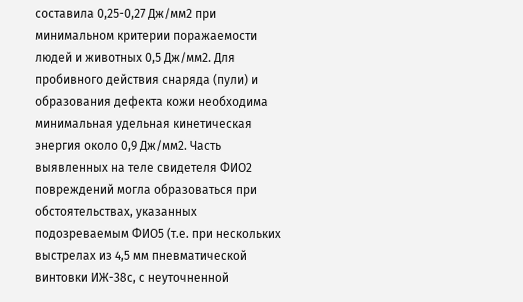составила 0,25-0,27 Дж/мм2 при минимальном критерии поражаемости людей и животных 0,5 Дж/мм2. Для пробивного действия снаряда (пули) и образования дефекта кожи необходима минимальная удельная кинетическая энергия около 0,9 Дж/мм2. Часть выявленных на теле свидетеля ФИО2 повреждений могла образоваться при обстоятельствах, указанных подозреваемым ФИО5 (т.е. при нескольких выстрелах из 4,5 мм пневматической винтовки ИЖ-38с, с неуточненной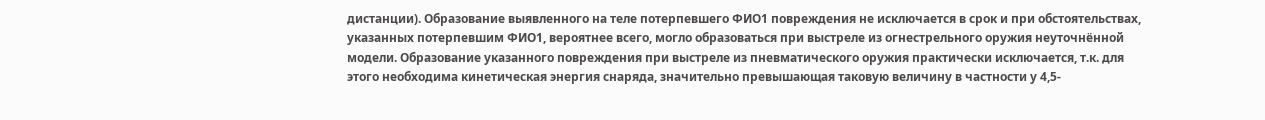дистанции). Образование выявленного на теле потерпевшего ФИО1 повреждения не исключается в срок и при обстоятельствах, указанных потерпевшим ФИО1, вероятнее всего, могло образоваться при выстреле из огнестрельного оружия неуточнённой модели. Образование указанного повреждения при выстреле из пневматического оружия практически исключается, т.к. для этого необходима кинетическая энергия снаряда, значительно превышающая таковую величину в частности у 4,5-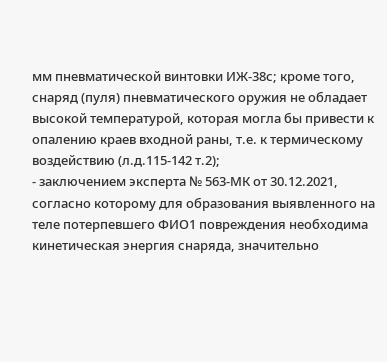мм пневматической винтовки ИЖ-38с; кроме того, снаряд (пуля) пневматического оружия не обладает высокой температурой, которая могла бы привести к опалению краев входной раны, т.е. к термическому воздействию (л.д.115-142 т.2);
- заключением эксперта № 563-МК от 30.12.2021, согласно которому для образования выявленного на теле потерпевшего ФИО1 повреждения необходима кинетическая энергия снаряда, значительно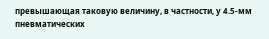превышающая таковую величину, в частности, у 4.5-мм пневматических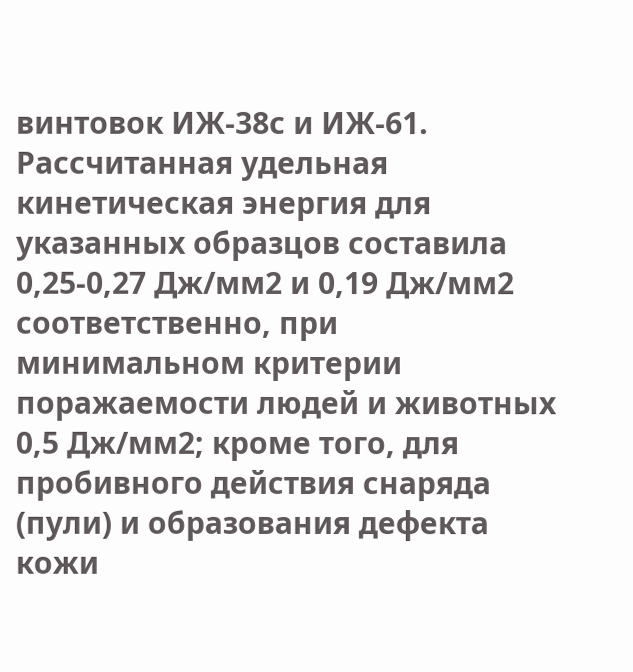винтовок ИЖ-38с и ИЖ-61. Рассчитанная удельная кинетическая энергия для указанных образцов составила 0,25-0,27 Дж/мм2 и 0,19 Дж/мм2 соответственно, при минимальном критерии поражаемости людей и животных 0,5 Дж/мм2; кроме того, для пробивного действия снаряда (пули) и образования дефекта кожи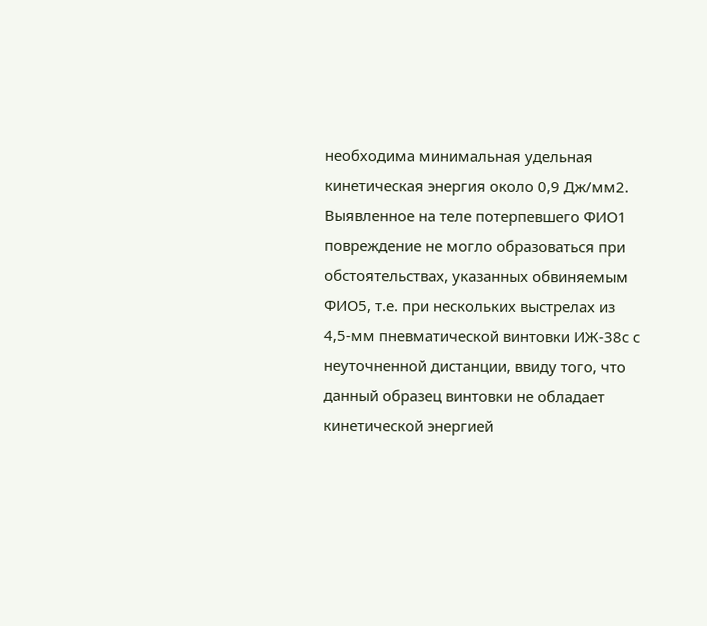необходима минимальная удельная кинетическая энергия около 0,9 Дж/мм2. Выявленное на теле потерпевшего ФИО1 повреждение не могло образоваться при обстоятельствах, указанных обвиняемым ФИО5, т.е. при нескольких выстрелах из 4,5-мм пневматической винтовки ИЖ-38с с неуточненной дистанции, ввиду того, что данный образец винтовки не обладает кинетической энергией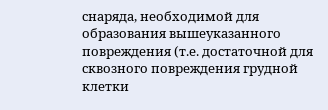снаряда, необходимой для образования вышеуказанного повреждения (т.е. достаточной для сквозного повреждения грудной клетки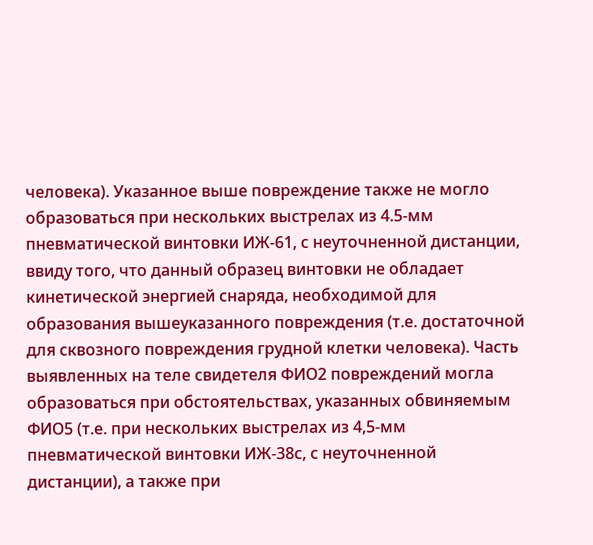человека). Указанное выше повреждение также не могло образоваться при нескольких выстрелах из 4.5-мм пневматической винтовки ИЖ-61, с неуточненной дистанции, ввиду того, что данный образец винтовки не обладает кинетической энергией снаряда, необходимой для образования вышеуказанного повреждения (т.е. достаточной для сквозного повреждения грудной клетки человека). Часть выявленных на теле свидетеля ФИО2 повреждений могла образоваться при обстоятельствах, указанных обвиняемым ФИО5 (т.е. при нескольких выстрелах из 4,5-мм пневматической винтовки ИЖ-38с, с неуточненной дистанции), а также при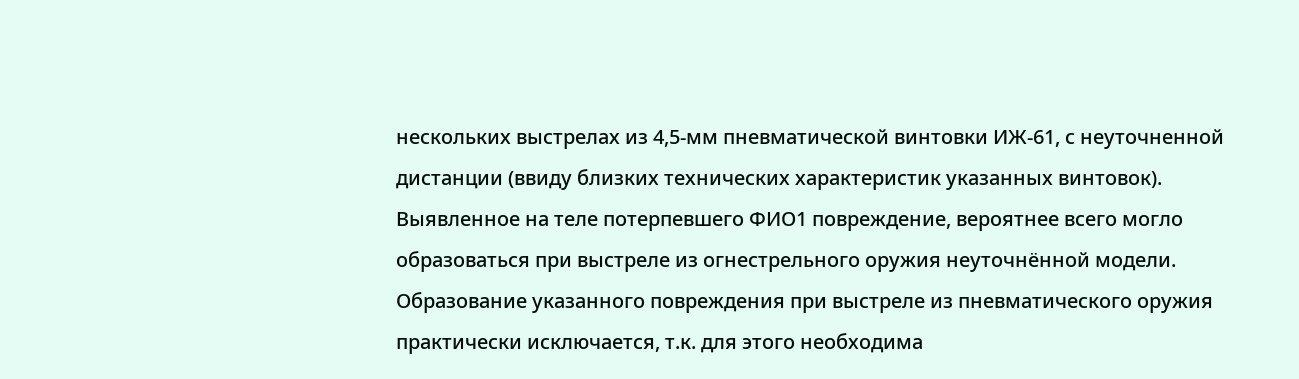нескольких выстрелах из 4,5-мм пневматической винтовки ИЖ-61, с неуточненной дистанции (ввиду близких технических характеристик указанных винтовок). Выявленное на теле потерпевшего ФИО1 повреждение, вероятнее всего могло образоваться при выстреле из огнестрельного оружия неуточнённой модели. Образование указанного повреждения при выстреле из пневматического оружия практически исключается, т.к. для этого необходима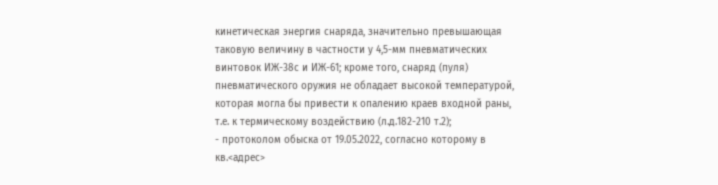кинетическая энергия снаряда, значительно превышающая таковую величину в частности у 4,5-мм пневматических винтовок ИЖ-38с и ИЖ-61; кроме того, снаряд (пуля) пневматического оружия не обладает высокой температурой, которая могла бы привести к опалению краев входной раны, т.е. к термическому воздействию (л.д.182-210 т.2);
- протоколом обыска от 19.05.2022, согласно которому в кв.<адрес>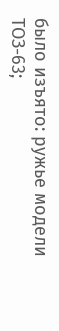было изъято: ружье модели ТОЗ-63;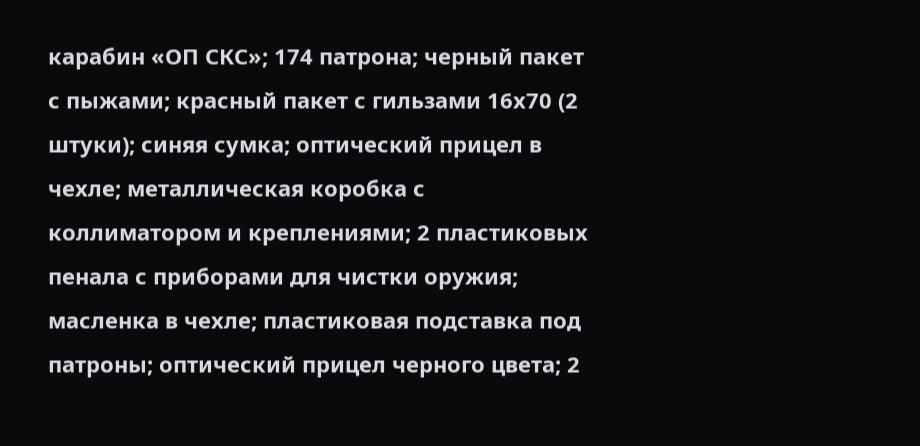карабин «ОП СКС»; 174 патрона; черный пакет с пыжами; красный пакет с гильзами 16х70 (2 штуки); синяя сумка; оптический прицел в чехле; металлическая коробка с коллиматором и креплениями; 2 пластиковых пенала с приборами для чистки оружия; масленка в чехле; пластиковая подставка под патроны; оптический прицел черного цвета; 2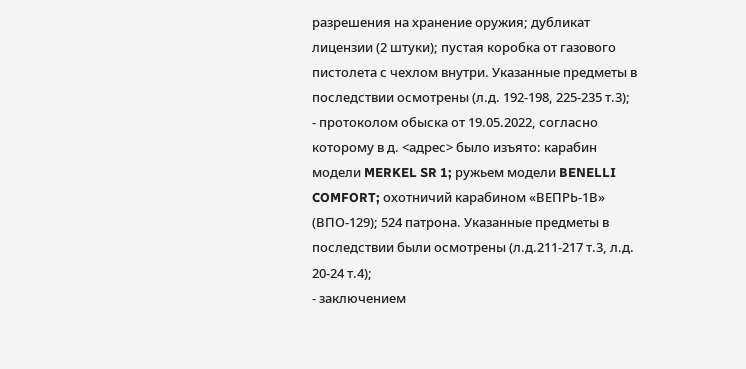разрешения на хранение оружия; дубликат лицензии (2 штуки); пустая коробка от газового пистолета с чехлом внутри. Указанные предметы в последствии осмотрены (л.д. 192-198, 225-235 т.3);
- протоколом обыска от 19.05.2022, согласно которому в д. <адрес> было изъято: карабин модели MERKEL SR 1; ружьем модели BENELLI COMFORT; охотничий карабином «ВЕПРЬ-1В» (ВПО-129); 524 патрона. Указанные предметы в последствии были осмотрены (л.д.211-217 т.3, л.д. 20-24 т.4);
- заключением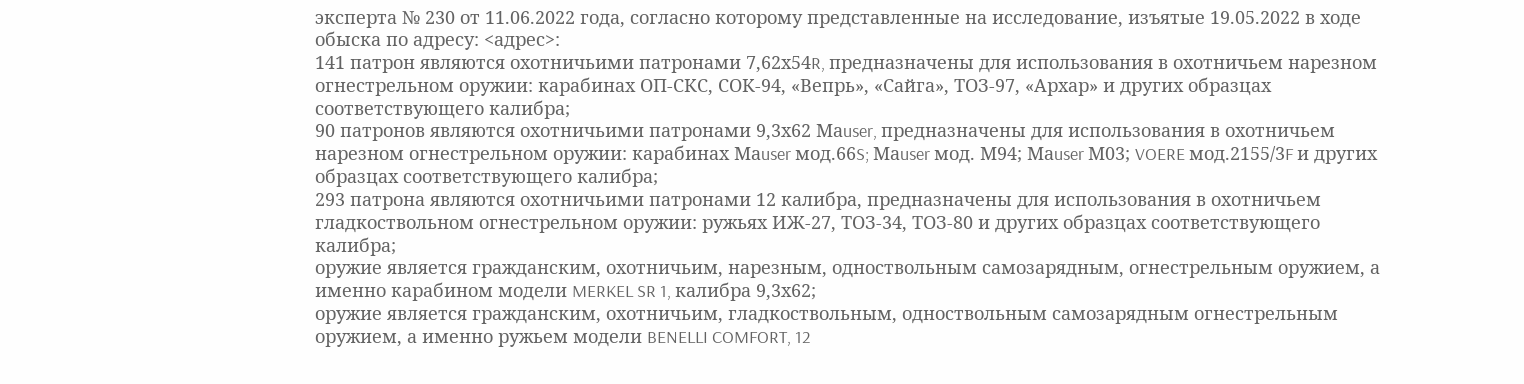эксперта № 230 от 11.06.2022 года, согласно которому представленные на исследование, изъятые 19.05.2022 в ходе обыска по адресу: <адрес>:
141 патрон являются охотничьими патронами 7,62х54R, предназначены для использования в охотничьем нарезном огнестрельном оружии: карабинах ОП-СКС, СОК-94, «Вепрь», «Сайга», ТОЗ-97, «Архар» и других образцах соответствующего калибра;
90 патронов являются охотничьими патронами 9,3х62 Маuser, предназначены для использования в охотничьем нарезном огнестрельном оружии: карабинах Маuser мод.66S; Маuser мод. М94; Маuser М03; VOERE мод.2155/3F и других образцах соответствующего калибра;
293 патрона являются охотничьими патронами 12 калибра, предназначены для использования в охотничьем гладкоствольном огнестрельном оружии: ружьях ИЖ-27, ТОЗ-34, ТОЗ-80 и других образцах соответствующего калибра;
оружие является гражданским, охотничьим, нарезным, одноствольным самозарядным, огнестрельным оружием, а именно карабином модели MERKEL SR 1, калибра 9,3х62;
оружие является гражданским, охотничьим, гладкоствольным, одноствольным самозарядным огнестрельным оружием, а именно ружьем модели BENELLI COMFORT, 12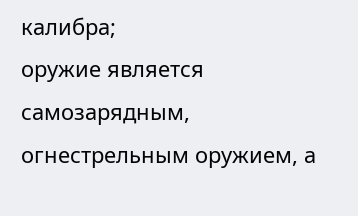калибра;
оружие является самозарядным, огнестрельным оружием, а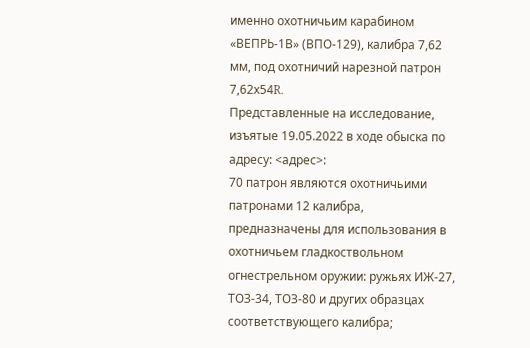именно охотничьим карабином «ВЕПРЬ-1В» (ВПО-129), калибра 7,62 мм, под охотничий нарезной патрон 7,62х54R.
Представленные на исследование, изъятые 19.05.2022 в ходе обыска по адресу: <адрес>:
70 патрон являются охотничьими патронами 12 калибра, предназначены для использования в охотничьем гладкоствольном огнестрельном оружии: ружьях ИЖ-27, ТОЗ-34, ТОЗ-80 и других образцах соответствующего калибра;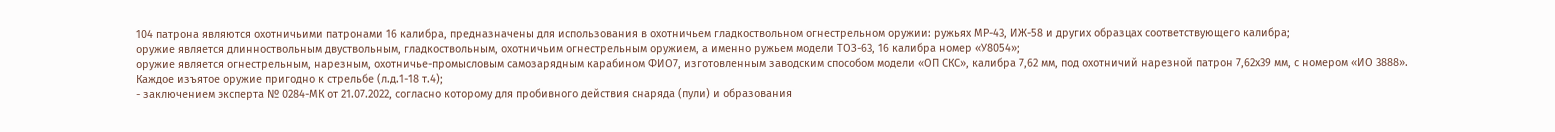104 патрона являются охотничьими патронами 16 калибра, предназначены для использования в охотничьем гладкоствольном огнестрельном оружии: ружьях МР-43, ИЖ-58 и других образцах соответствующего калибра;
оружие является длинноствольным двуствольным, гладкоствольным, охотничьим огнестрельным оружием, а именно ружьем модели ТОЗ-63, 16 калибра номер «У8054»;
оружие является огнестрельным, нарезным, охотничье-промысловым самозарядным карабином ФИО7, изготовленным заводским способом модели «ОП СКС», калибра 7,62 мм, под охотничий нарезной патрон 7,62х39 мм, с номером «ИО 3888».
Каждое изъятое оружие пригодно к стрельбе (л.д.1-18 т.4);
- заключением эксперта № 0284-МК от 21.07.2022, согласно которому для пробивного действия снаряда (пули) и образования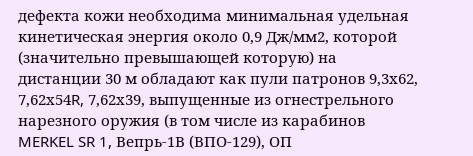дефекта кожи необходима минимальная удельная кинетическая энергия около 0,9 Дж/мм2, которой (значительно превышающей которую) на дистанции 30 м обладают как пули патронов 9,3х62, 7,62х54R, 7,62х39, выпущенные из огнестрельного нарезного оружия (в том числе из карабинов MERKEL SR 1, Вепрь-1В (ВПО-129), ОП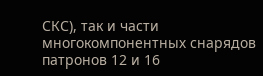СКС), так и части многокомпонентных снарядов патронов 12 и 16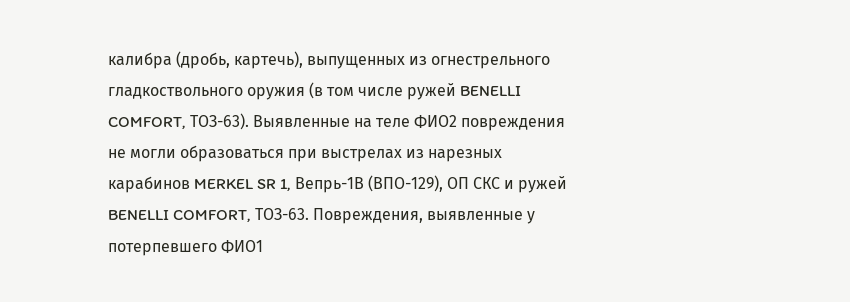калибра (дробь, картечь), выпущенных из огнестрельного гладкоствольного оружия (в том числе ружей BENELLI COMFORT, ТОЗ-63). Выявленные на теле ФИО2 повреждения не могли образоваться при выстрелах из нарезных карабинов MERKEL SR 1, Вепрь-1В (ВПО-129), ОП СКС и ружей BENELLI COMFORT, ТОЗ-63. Повреждения, выявленные у потерпевшего ФИО1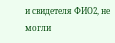и свидетеля ФИО2, не могли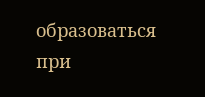образоваться при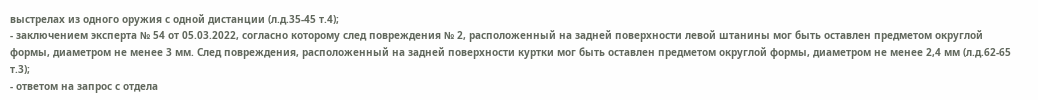выстрелах из одного оружия с одной дистанции (л.д.35-45 т.4);
- заключением эксперта № 54 от 05.03.2022, согласно которому след повреждения № 2, расположенный на задней поверхности левой штанины мог быть оставлен предметом округлой формы, диаметром не менее 3 мм. След повреждения, расположенный на задней поверхности куртки мог быть оставлен предметом округлой формы, диаметром не менее 2,4 мм (л.д.62-65 т.3);
- ответом на запрос с отдела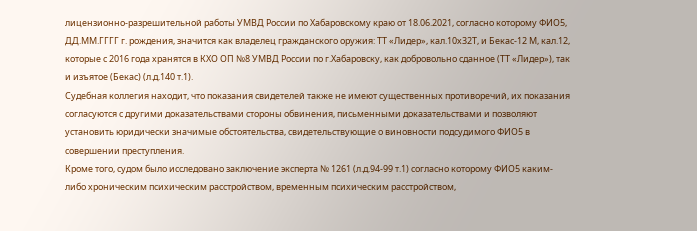лицензионно-разрешительной работы УМВД России по Хабаровскому краю от 18.06.2021, согласно которому ФИО5, ДД.ММ.ГГГГ г. рождения, значится как владелец гражданского оружия: ТТ «Лидер», кал.10х32Т, и Бекас-12 М, кал.12, которые с 2016 года хранятся в КХО ОП №8 УМВД России по г.Хабаровску, как добровольно сданное (ТТ «Лидер»), так и изъятое (Бекас) (л.д.140 т.1).
Судебная коллегия находит, что показания свидетелей также не имеют существенных противоречий, их показания согласуются с другими доказательствами стороны обвинения, письменными доказательствами и позволяют установить юридически значимые обстоятельства, свидетельствующие о виновности подсудимого ФИО5 в совершении преступления.
Кроме того, судом было исследовано заключение эксперта № 1261 (л.д.94-99 т.1) согласно которому ФИО5 каким-либо хроническим психическим расстройством, временным психическим расстройством,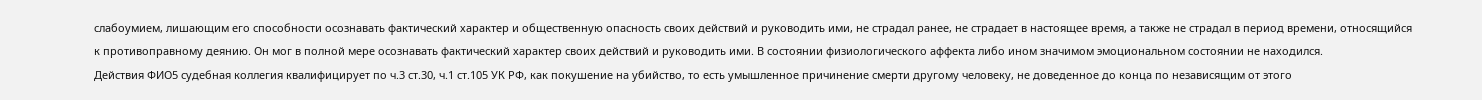слабоумием, лишающим его способности осознавать фактический характер и общественную опасность своих действий и руководить ими, не страдал ранее, не страдает в настоящее время, а также не страдал в период времени, относящийся к противоправному деянию. Он мог в полной мере осознавать фактический характер своих действий и руководить ими. В состоянии физиологического аффекта либо ином значимом эмоциональном состоянии не находился.
Действия ФИО5 судебная коллегия квалифицирует по ч.3 ст.30, ч.1 ст.105 УК РФ, как покушение на убийство, то есть умышленное причинение смерти другому человеку, не доведенное до конца по независящим от этого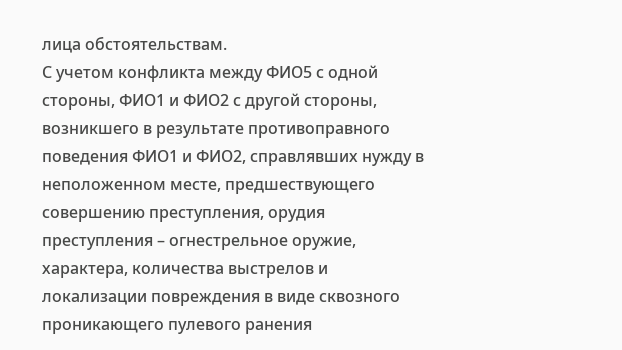лица обстоятельствам.
С учетом конфликта между ФИО5 с одной стороны, ФИО1 и ФИО2 с другой стороны, возникшего в результате противоправного поведения ФИО1 и ФИО2, справлявших нужду в неположенном месте, предшествующего совершению преступления, орудия преступления – огнестрельное оружие, характера, количества выстрелов и локализации повреждения в виде сквозного проникающего пулевого ранения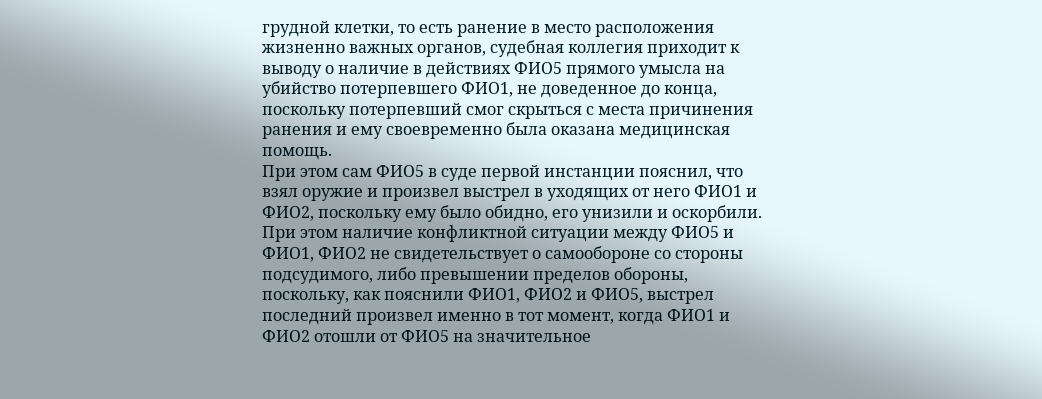грудной клетки, то есть ранение в место расположения жизненно важных органов, судебная коллегия приходит к выводу о наличие в действиях ФИО5 прямого умысла на убийство потерпевшего ФИО1, не доведенное до конца, поскольку потерпевший смог скрыться с места причинения ранения и ему своевременно была оказана медицинская помощь.
При этом сам ФИО5 в суде первой инстанции пояснил, что взял оружие и произвел выстрел в уходящих от него ФИО1 и ФИО2, поскольку ему было обидно, его унизили и оскорбили.
При этом наличие конфликтной ситуации между ФИО5 и ФИО1, ФИО2 не свидетельствует о самообороне со стороны подсудимого, либо превышении пределов обороны, поскольку, как пояснили ФИО1, ФИО2 и ФИО5, выстрел последний произвел именно в тот момент, когда ФИО1 и ФИО2 отошли от ФИО5 на значительное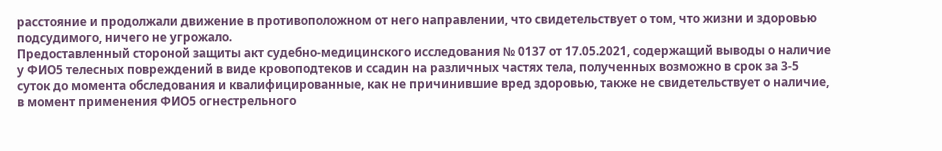расстояние и продолжали движение в противоположном от него направлении, что свидетельствует о том, что жизни и здоровью подсудимого, ничего не угрожало.
Предоставленный стороной защиты акт судебно-медицинского исследования № 0137 от 17.05.2021, содержащий выводы о наличие у ФИО5 телесных повреждений в виде кровоподтеков и ссадин на различных частях тела, полученных возможно в срок за 3-5 суток до момента обследования и квалифицированные, как не причинившие вред здоровью, также не свидетельствует о наличие, в момент применения ФИО5 огнестрельного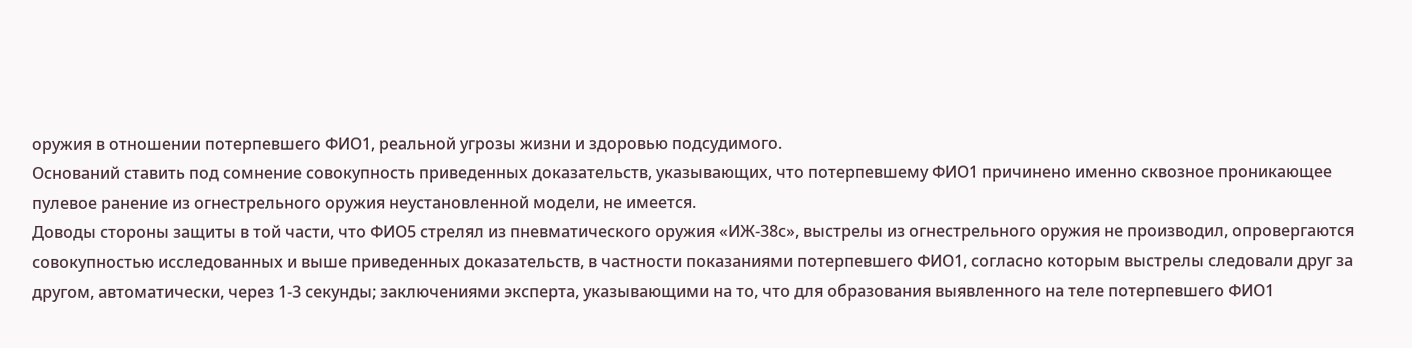оружия в отношении потерпевшего ФИО1, реальной угрозы жизни и здоровью подсудимого.
Оснований ставить под сомнение совокупность приведенных доказательств, указывающих, что потерпевшему ФИО1 причинено именно сквозное проникающее пулевое ранение из огнестрельного оружия неустановленной модели, не имеется.
Доводы стороны защиты в той части, что ФИО5 стрелял из пневматического оружия «ИЖ-38с», выстрелы из огнестрельного оружия не производил, опровергаются совокупностью исследованных и выше приведенных доказательств, в частности показаниями потерпевшего ФИО1, согласно которым выстрелы следовали друг за другом, автоматически, через 1-3 секунды; заключениями эксперта, указывающими на то, что для образования выявленного на теле потерпевшего ФИО1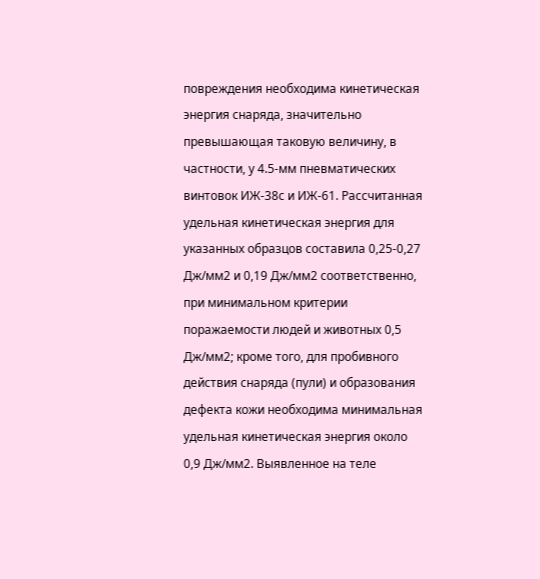повреждения необходима кинетическая энергия снаряда, значительно превышающая таковую величину, в частности, у 4.5-мм пневматических винтовок ИЖ-38с и ИЖ-61. Рассчитанная удельная кинетическая энергия для указанных образцов составила 0,25-0,27 Дж/мм2 и 0,19 Дж/мм2 соответственно, при минимальном критерии поражаемости людей и животных 0,5 Дж/мм2; кроме того, для пробивного действия снаряда (пули) и образования дефекта кожи необходима минимальная удельная кинетическая энергия около 0,9 Дж/мм2. Выявленное на теле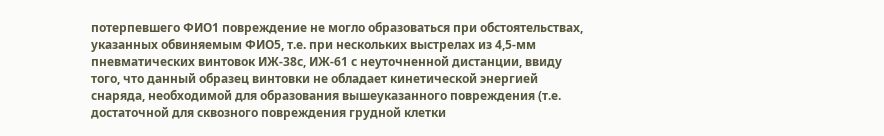потерпевшего ФИО1 повреждение не могло образоваться при обстоятельствах, указанных обвиняемым ФИО5, т.е. при нескольких выстрелах из 4,5-мм пневматических винтовок ИЖ-38с, ИЖ-61 с неуточненной дистанции, ввиду того, что данный образец винтовки не обладает кинетической энергией снаряда, необходимой для образования вышеуказанного повреждения (т.е. достаточной для сквозного повреждения грудной клетки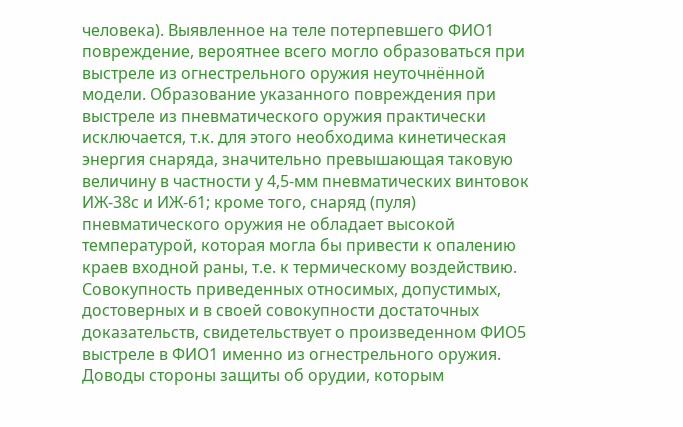человека). Выявленное на теле потерпевшего ФИО1 повреждение, вероятнее всего могло образоваться при выстреле из огнестрельного оружия неуточнённой модели. Образование указанного повреждения при выстреле из пневматического оружия практически исключается, т.к. для этого необходима кинетическая энергия снаряда, значительно превышающая таковую величину в частности у 4,5-мм пневматических винтовок ИЖ-38с и ИЖ-61; кроме того, снаряд (пуля) пневматического оружия не обладает высокой температурой, которая могла бы привести к опалению краев входной раны, т.е. к термическому воздействию.
Совокупность приведенных относимых, допустимых, достоверных и в своей совокупности достаточных доказательств, свидетельствует о произведенном ФИО5 выстреле в ФИО1 именно из огнестрельного оружия.
Доводы стороны защиты об орудии, которым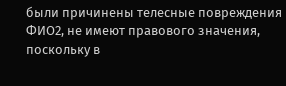были причинены телесные повреждения ФИО2, не имеют правового значения, поскольку в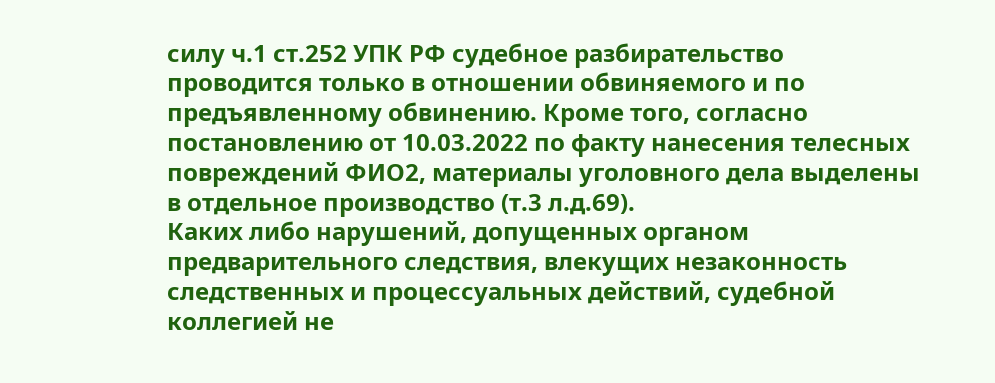силу ч.1 ст.252 УПК РФ судебное разбирательство проводится только в отношении обвиняемого и по предъявленному обвинению. Кроме того, согласно постановлению от 10.03.2022 по факту нанесения телесных повреждений ФИО2, материалы уголовного дела выделены в отдельное производство (т.3 л.д.69).
Каких либо нарушений, допущенных органом предварительного следствия, влекущих незаконность следственных и процессуальных действий, судебной коллегией не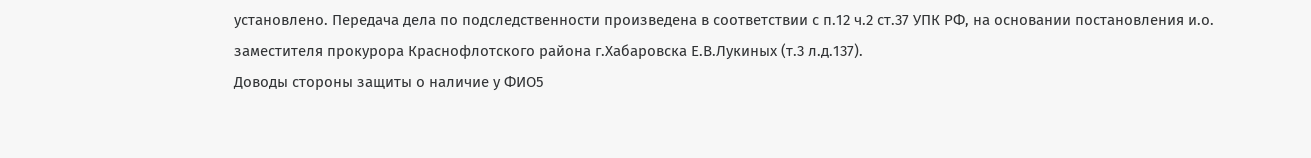установлено. Передача дела по подследственности произведена в соответствии с п.12 ч.2 ст.37 УПК РФ, на основании постановления и.о. заместителя прокурора Краснофлотского района г.Хабаровска Е.В.Лукиных (т.3 л.д.137).
Доводы стороны защиты о наличие у ФИО5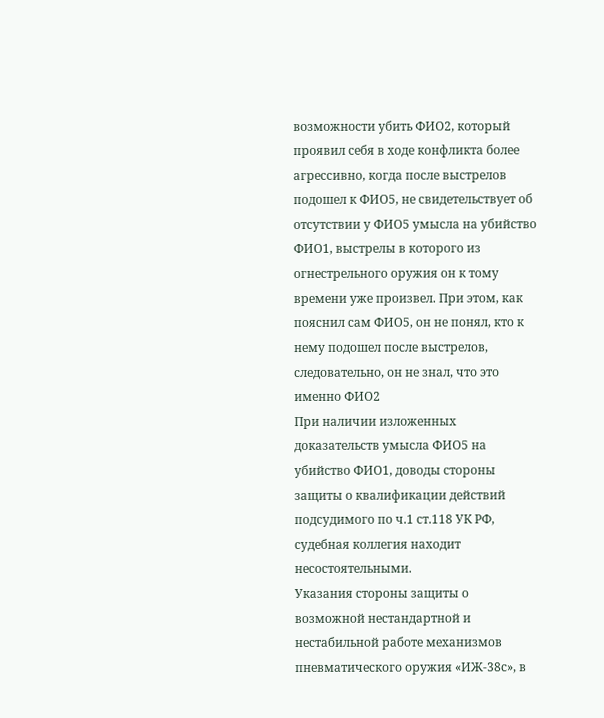возможности убить ФИО2, который проявил себя в ходе конфликта более агрессивно, когда после выстрелов подошел к ФИО5, не свидетельствует об отсутствии у ФИО5 умысла на убийство ФИО1, выстрелы в которого из огнестрельного оружия он к тому времени уже произвел. При этом, как пояснил сам ФИО5, он не понял, кто к нему подошел после выстрелов, следовательно, он не знал, что это именно ФИО2
При наличии изложенных доказательств умысла ФИО5 на убийство ФИО1, доводы стороны защиты о квалификации действий подсудимого по ч.1 ст.118 УК РФ, судебная коллегия находит несостоятельными.
Указания стороны защиты о возможной нестандартной и нестабильной работе механизмов пневматического оружия «ИЖ-38с», в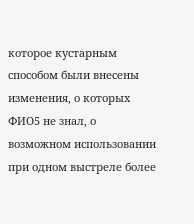которое кустарным способом были внесены изменения, о которых ФИО5 не знал, о возможном использовании при одном выстреле более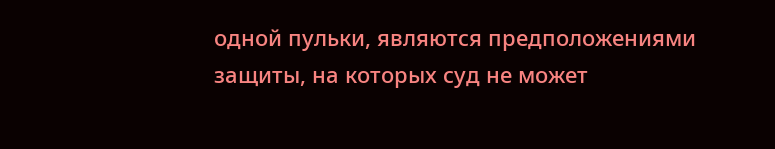одной пульки, являются предположениями защиты, на которых суд не может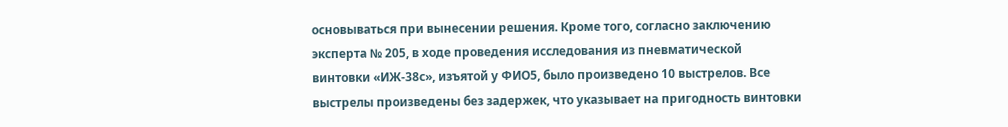основываться при вынесении решения. Кроме того, согласно заключению эксперта № 205, в ходе проведения исследования из пневматической винтовки «ИЖ-38с», изъятой у ФИО5, было произведено 10 выстрелов. Все выстрелы произведены без задержек, что указывает на пригодность винтовки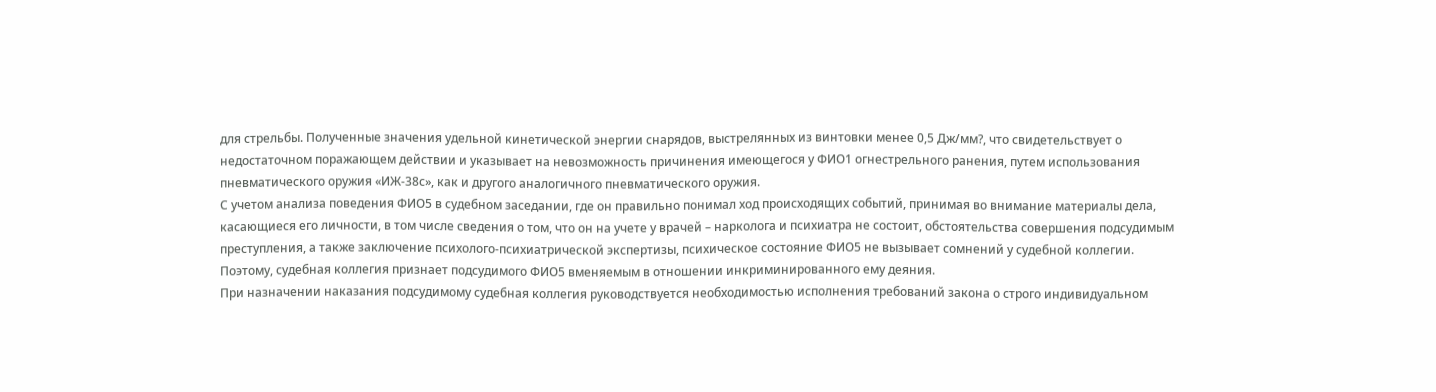для стрельбы. Полученные значения удельной кинетической энергии снарядов, выстрелянных из винтовки менее 0,5 Дж/мм?, что свидетельствует о недостаточном поражающем действии и указывает на невозможность причинения имеющегося у ФИО1 огнестрельного ранения, путем использования пневматического оружия «ИЖ-38с», как и другого аналогичного пневматического оружия.
С учетом анализа поведения ФИО5 в судебном заседании, где он правильно понимал ход происходящих событий, принимая во внимание материалы дела, касающиеся его личности, в том числе сведения о том, что он на учете у врачей – нарколога и психиатра не состоит, обстоятельства совершения подсудимым преступления, а также заключение психолого-психиатрической экспертизы, психическое состояние ФИО5 не вызывает сомнений у судебной коллегии. Поэтому, судебная коллегия признает подсудимого ФИО5 вменяемым в отношении инкриминированного ему деяния.
При назначении наказания подсудимому судебная коллегия руководствуется необходимостью исполнения требований закона о строго индивидуальном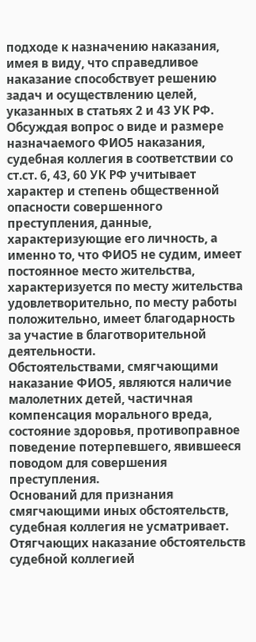подходе к назначению наказания, имея в виду, что справедливое наказание способствует решению задач и осуществлению целей, указанных в статьях 2 и 43 УК РФ.
Обсуждая вопрос о виде и размере назначаемого ФИО5 наказания, судебная коллегия в соответствии со ст.ст. 6, 43, 60 УК РФ учитывает характер и степень общественной опасности совершенного преступления, данные, характеризующие его личность, а именно то, что ФИО5 не судим, имеет постоянное место жительства, характеризуется по месту жительства удовлетворительно, по месту работы положительно, имеет благодарность за участие в благотворительной деятельности.
Обстоятельствами, смягчающими наказание ФИО5, являются наличие малолетних детей, частичная компенсация морального вреда, состояние здоровья, противоправное поведение потерпевшего, явившееся поводом для совершения преступления.
Оснований для признания смягчающими иных обстоятельств, судебная коллегия не усматривает.
Отягчающих наказание обстоятельств судебной коллегией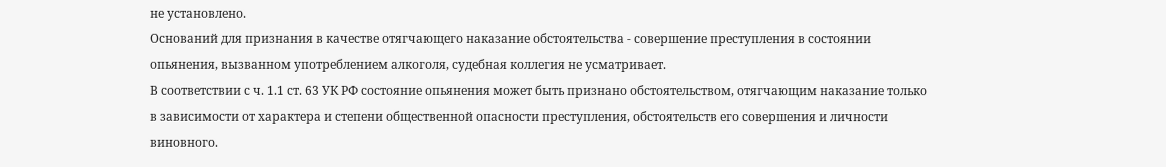не установлено.
Оснований для признания в качестве отягчающего наказание обстоятельства - совершение преступления в состоянии опьянения, вызванном употреблением алкоголя, судебная коллегия не усматривает.
В соответствии с ч. 1.1 ст. 63 УК РФ состояние опьянения может быть признано обстоятельством, отягчающим наказание только в зависимости от характера и степени общественной опасности преступления, обстоятельств его совершения и личности виновного.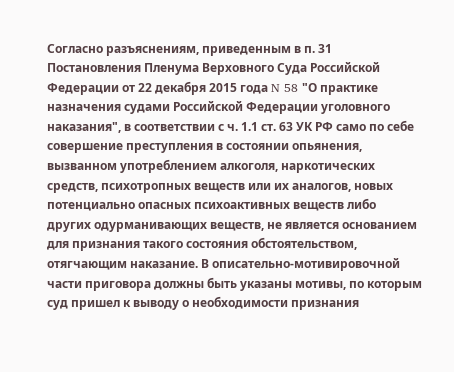Согласно разъяснениям, приведенным в п. 31 Постановления Пленума Верховного Суда Российской Федерации от 22 декабря 2015 года N 58 "О практике назначения судами Российской Федерации уголовного наказания", в соответствии с ч. 1.1 ст. 63 УК РФ само по себе совершение преступления в состоянии опьянения, вызванном употреблением алкоголя, наркотических средств, психотропных веществ или их аналогов, новых потенциально опасных психоактивных веществ либо других одурманивающих веществ, не является основанием для признания такого состояния обстоятельством, отягчающим наказание. В описательно-мотивировочной части приговора должны быть указаны мотивы, по которым суд пришел к выводу о необходимости признания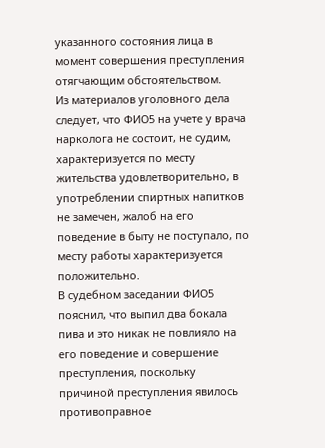указанного состояния лица в момент совершения преступления отягчающим обстоятельством.
Из материалов уголовного дела следует, что ФИО5 на учете у врача нарколога не состоит, не судим, характеризуется по месту жительства удовлетворительно, в употреблении спиртных напитков не замечен, жалоб на его поведение в быту не поступало, по месту работы характеризуется положительно.
В судебном заседании ФИО5 пояснил, что выпил два бокала пива и это никак не повлияло на его поведение и совершение преступления, поскольку причиной преступления явилось противоправное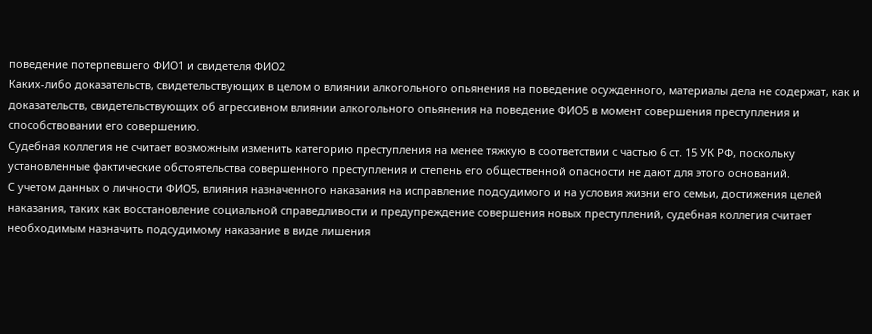поведение потерпевшего ФИО1 и свидетеля ФИО2
Каких-либо доказательств, свидетельствующих в целом о влиянии алкогольного опьянения на поведение осужденного, материалы дела не содержат, как и доказательств, свидетельствующих об агрессивном влиянии алкогольного опьянения на поведение ФИО5 в момент совершения преступления и способствовании его совершению.
Судебная коллегия не считает возможным изменить категорию преступления на менее тяжкую в соответствии с частью 6 ст. 15 УК РФ, поскольку установленные фактические обстоятельства совершенного преступления и степень его общественной опасности не дают для этого оснований.
С учетом данных о личности ФИО5, влияния назначенного наказания на исправление подсудимого и на условия жизни его семьи, достижения целей наказания, таких как восстановление социальной справедливости и предупреждение совершения новых преступлений, судебная коллегия считает необходимым назначить подсудимому наказание в виде лишения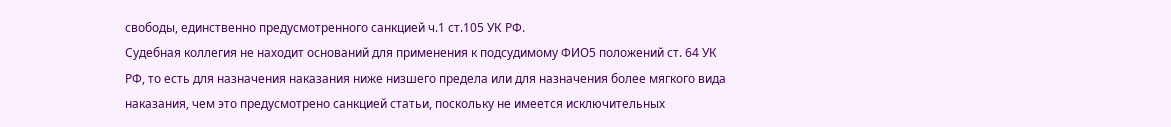свободы, единственно предусмотренного санкцией ч.1 ст.105 УК РФ.
Судебная коллегия не находит оснований для применения к подсудимому ФИО5 положений ст. 64 УК РФ, то есть для назначения наказания ниже низшего предела или для назначения более мягкого вида наказания, чем это предусмотрено санкцией статьи, поскольку не имеется исключительных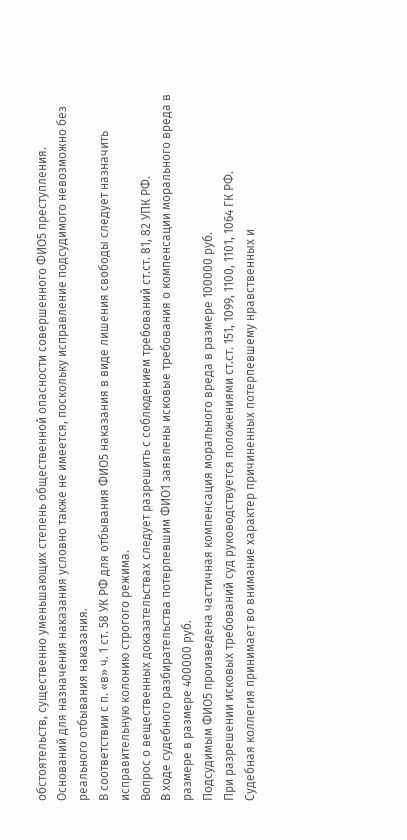обстоятельств, существенно уменьшающих степень общественной опасности совершенного ФИО5 преступления.
Оснований для назначения наказания условно также не имеется, поскольку исправление подсудимого невозможно без реального отбывания наказания.
В соответствии с п. «в» ч. 1 ст. 58 УК РФ для отбывания ФИО5 наказания в виде лишения свободы следует назначить исправительную колонию строгого режима.
Вопрос о вещественных доказательствах следует разрешить с соблюдением требований ст.ст. 81, 82 УПК РФ.
В ходе судебного разбирательства потерпевшим ФИО1 заявлены исковые требования о компенсации морального вреда в размере в размере 400000 руб.
Подсудимым ФИО5 произведена частичная компенсация морального вреда в размере 100000 руб.
При разрешении исковых требований суд руководствуется положениями ст.ст. 151, 1099, 1100, 1101, 1064 ГК РФ.
Судебная коллегия принимает во внимание характер причиненных потерпевшему нравственных и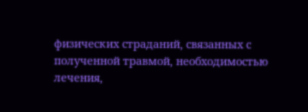физических страданий, связанных с полученной травмой, необходимостью лечения,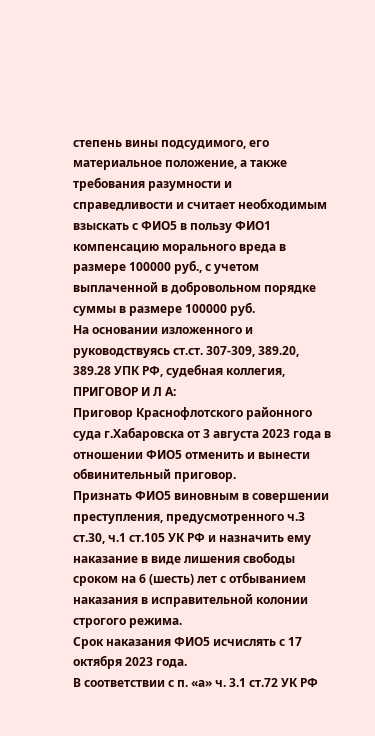степень вины подсудимого, его материальное положение, а также требования разумности и справедливости и считает необходимым взыскать с ФИО5 в пользу ФИО1 компенсацию морального вреда в размере 100000 руб., с учетом выплаченной в добровольном порядке суммы в размере 100000 руб.
На основании изложенного и руководствуясь ст.ст. 307-309, 389.20, 389.28 УПК РФ, судебная коллегия,
ПРИГОВОР И Л А:
Приговор Краснофлотского районного суда г.Хабаровска от 3 августа 2023 года в отношении ФИО5 отменить и вынести обвинительный приговор.
Признать ФИО5 виновным в совершении преступления, предусмотренного ч.3 ст.30, ч.1 ст.105 УК РФ и назначить ему наказание в виде лишения свободы сроком на 6 (шесть) лет с отбыванием наказания в исправительной колонии строгого режима.
Срок наказания ФИО5 исчислять с 17 октября 2023 года.
В соответствии с п. «а» ч. 3.1 ст.72 УК РФ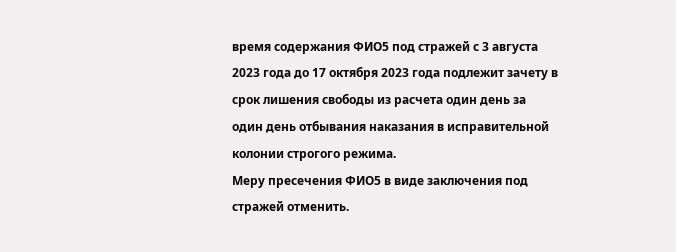время содержания ФИО5 под стражей с 3 августа 2023 года до 17 октября 2023 года подлежит зачету в срок лишения свободы из расчета один день за один день отбывания наказания в исправительной колонии строгого режима.
Меру пресечения ФИО5 в виде заключения под стражей отменить.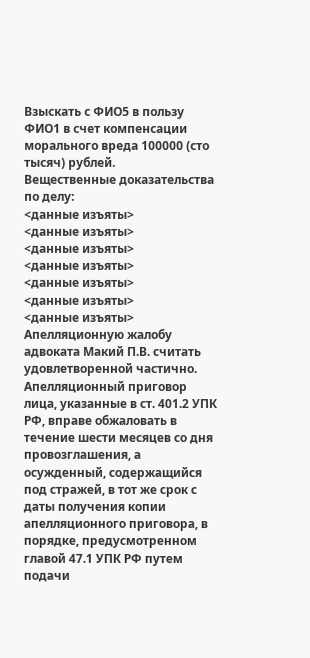Взыскать с ФИО5 в пользу ФИО1 в счет компенсации морального вреда 100000 (сто тысяч) рублей.
Вещественные доказательства по делу:
<данные изъяты>
<данные изъяты>
<данные изъяты>
<данные изъяты>
<данные изъяты>
<данные изъяты>
<данные изъяты>
Апелляционную жалобу адвоката Макий П.В. считать удовлетворенной частично.
Апелляционный приговор лица, указанные в ст. 401.2 УПК РФ, вправе обжаловать в течение шести месяцев со дня провозглашения, а осужденный, содержащийся под стражей, в тот же срок с даты получения копии апелляционного приговора, в порядке, предусмотренном главой 47.1 УПК РФ путем подачи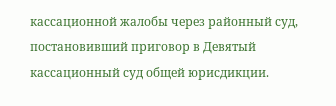кассационной жалобы через районный суд, постановивший приговор в Девятый кассационный суд общей юрисдикции.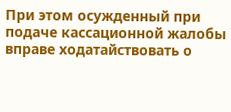При этом осужденный при подаче кассационной жалобы вправе ходатайствовать о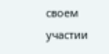своем участии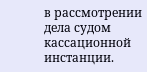в рассмотрении дела судом кассационной инстанции.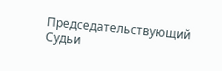Председательствующий
Судьи